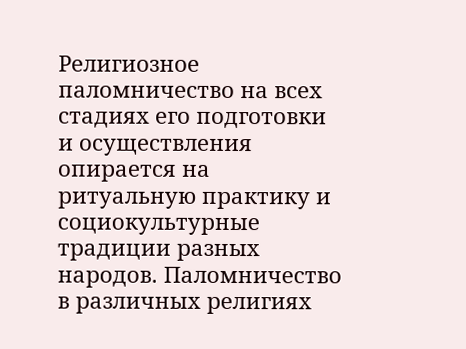Религиозное паломничество на всех стадиях его подготовки и осуществления опирается на ритуальную практику и социокультурные традиции разных народов. Паломничество в различных религиях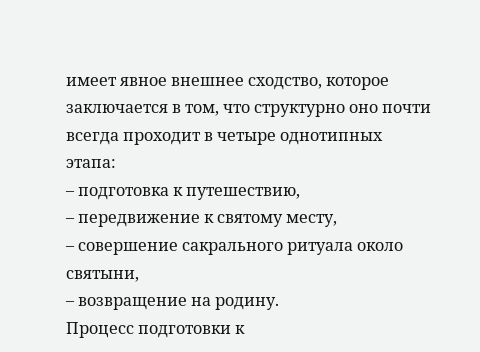имеет явное внешнее сходство, которое заключается в том, что структурно оно почти всегда проходит в четыре однотипных этапа:
– подготовка к путешествию,
– передвижение к святому месту,
– совершение сакрального ритуала около святыни,
– возвращение на родину.
Процесс подготовки к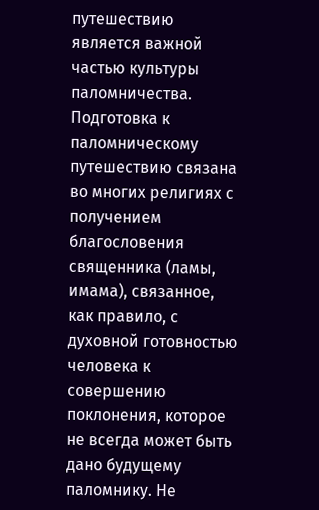путешествию является важной частью культуры паломничества. Подготовка к паломническому путешествию связана во многих религиях с получением благословения священника (ламы, имама), связанное, как правило, с духовной готовностью человека к совершению поклонения, которое не всегда может быть дано будущему паломнику. Не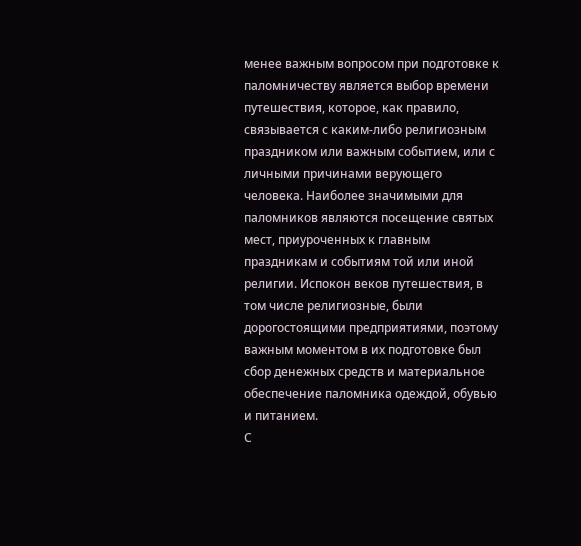менее важным вопросом при подготовке к паломничеству является выбор времени путешествия, которое, как правило, связывается с каким-либо религиозным праздником или важным событием, или с личными причинами верующего человека. Наиболее значимыми для паломников являются посещение святых мест, приуроченных к главным праздникам и событиям той или иной религии. Испокон веков путешествия, в том числе религиозные, были дорогостоящими предприятиями, поэтому важным моментом в их подготовке был сбор денежных средств и материальное обеспечение паломника одеждой, обувью и питанием.
С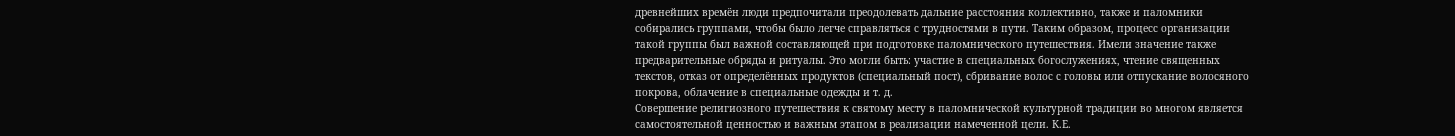древнейших времён люди предпочитали преодолевать дальние расстояния коллективно, также и паломники собирались группами, чтобы было легче справляться с трудностями в пути. Таким образом, процесс организации такой группы был важной составляющей при подготовке паломнического путешествия. Имели значение также предварительные обряды и ритуалы. Это могли быть: участие в специальных богослужениях, чтение священных текстов, отказ от определённых продуктов (специальный пост), сбривание волос с головы или отпускание волосяного покрова, облачение в специальные одежды и т. д.
Совершение религиозного путешествия к святому месту в паломнической культурной традиции во многом является самостоятельной ценностью и важным этапом в реализации намеченной цели. К.Е.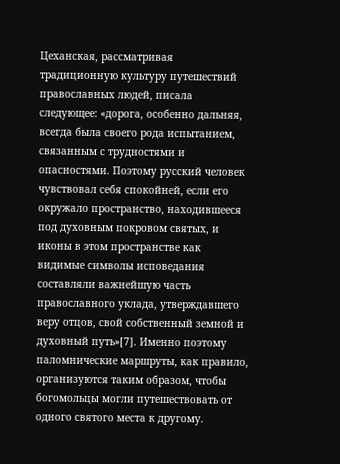Цеханская, рассматривая традиционную культуру путешествий православных людей, писала следующее: «дорога, особенно дальняя, всегда была своего рода испытанием, связанным с трудностями и опасностями. Поэтому русский человек чувствовал себя спокойней, если его окружало пространство, находившееся под духовным покровом святых, и иконы в этом пространстве как видимые символы исповедания составляли важнейшую часть православного уклада, утверждавшего веру отцов, свой собственный земной и духовный путь»[7]. Именно поэтому паломнические маршруты, как правило, организуются таким образом, чтобы богомольцы могли путешествовать от одного святого места к другому.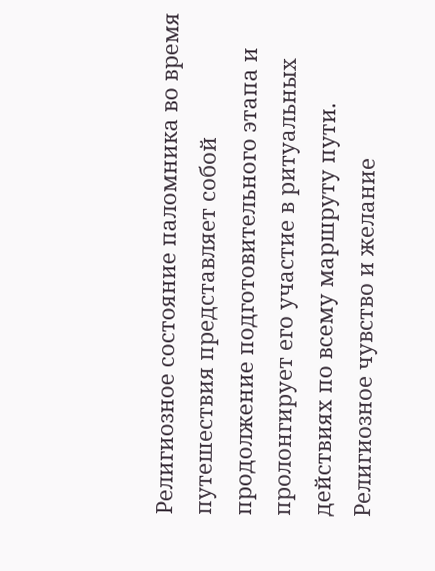Религиозное состояние паломника во время путешествия представляет собой продолжение подготовительного этапа и пролонгирует его участие в ритуальных действиях по всему маршруту пути. Религиозное чувство и желание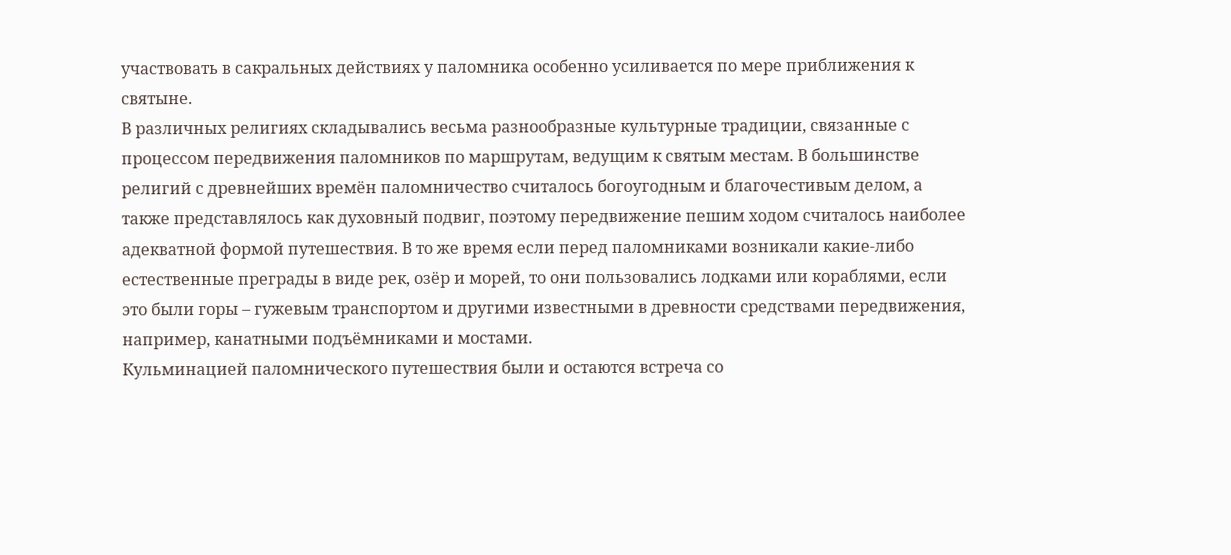участвовать в сакральных действиях у паломника особенно усиливается по мере приближения к святыне.
В различных религиях складывались весьма разнообразные культурные традиции, связанные с процессом передвижения паломников по маршрутам, ведущим к святым местам. В большинстве религий с древнейших времён паломничество считалось богоугодным и благочестивым делом, а также представлялось как духовный подвиг, поэтому передвижение пешим ходом считалось наиболее адекватной формой путешествия. В то же время если перед паломниками возникали какие-либо естественные преграды в виде рек, озёр и морей, то они пользовались лодками или кораблями, если это были горы – гужевым транспортом и другими известными в древности средствами передвижения, например, канатными подъёмниками и мостами.
Кульминацией паломнического путешествия были и остаются встреча со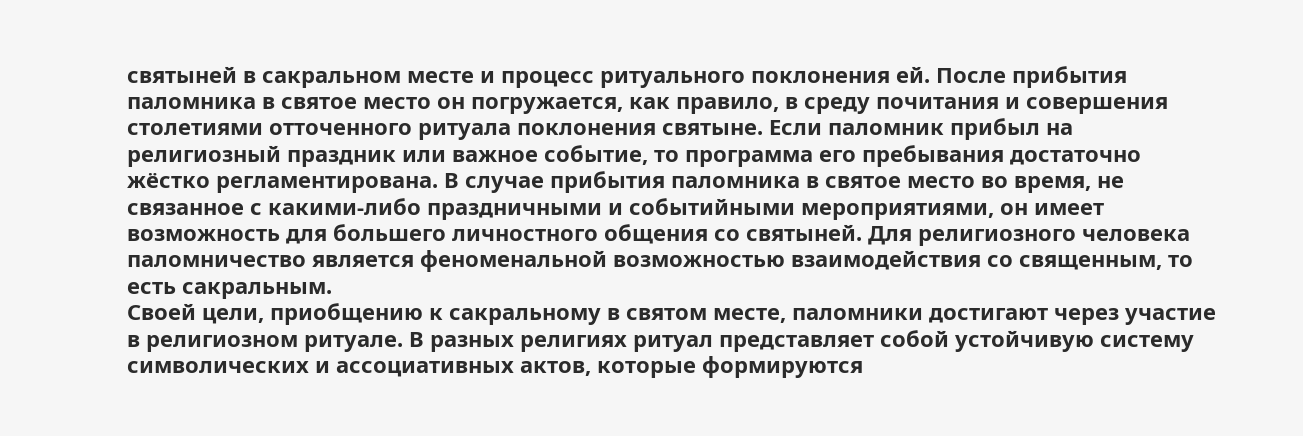святыней в сакральном месте и процесс ритуального поклонения ей. После прибытия паломника в святое место он погружается, как правило, в среду почитания и совершения столетиями отточенного ритуала поклонения святыне. Если паломник прибыл на религиозный праздник или важное событие, то программа его пребывания достаточно жёстко регламентирована. В случае прибытия паломника в святое место во время, не связанное с какими-либо праздничными и событийными мероприятиями, он имеет возможность для большего личностного общения со святыней. Для религиозного человека паломничество является феноменальной возможностью взаимодействия со священным, то есть сакральным.
Своей цели, приобщению к сакральному в святом месте, паломники достигают через участие в религиозном ритуале. В разных религиях ритуал представляет собой устойчивую систему символических и ассоциативных актов, которые формируются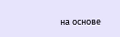на основе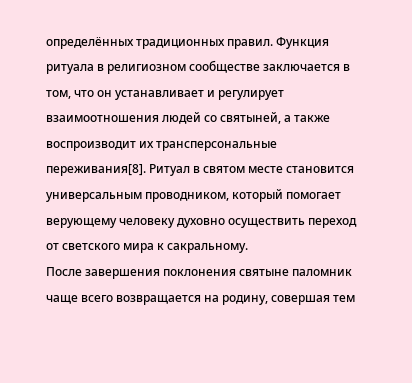определённых традиционных правил. Функция ритуала в религиозном сообществе заключается в том, что он устанавливает и регулирует взаимоотношения людей со святыней, а также воспроизводит их трансперсональные переживания[8]. Ритуал в святом месте становится универсальным проводником, который помогает верующему человеку духовно осуществить переход от светского мира к сакральному.
После завершения поклонения святыне паломник чаще всего возвращается на родину, совершая тем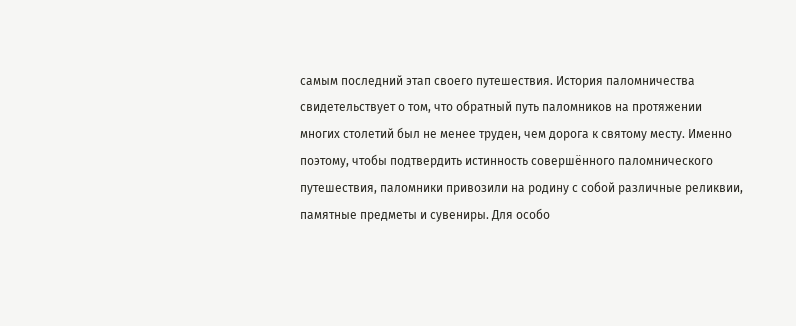самым последний этап своего путешествия. История паломничества свидетельствует о том, что обратный путь паломников на протяжении многих столетий был не менее труден, чем дорога к святому месту. Именно поэтому, чтобы подтвердить истинность совершённого паломнического путешествия, паломники привозили на родину с собой различные реликвии, памятные предметы и сувениры. Для особо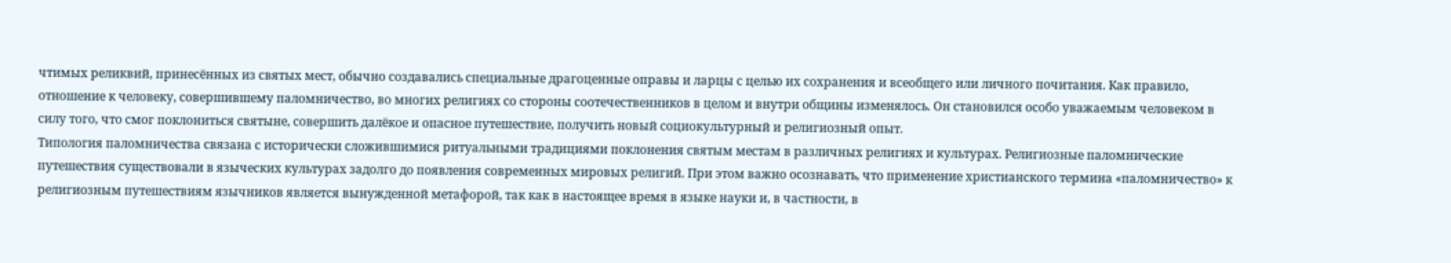чтимых реликвий, принесённых из святых мест, обычно создавались специальные драгоценные оправы и ларцы с целью их сохранения и всеобщего или личного почитания. Как правило, отношение к человеку, совершившему паломничество, во многих религиях со стороны соотечественников в целом и внутри общины изменялось. Он становился особо уважаемым человеком в силу того, что смог поклониться святыне, совершить далёкое и опасное путешествие, получить новый социокультурный и религиозный опыт.
Типология паломничества связана с исторически сложившимися ритуальными традициями поклонения святым местам в различных религиях и культурах. Религиозные паломнические путешествия существовали в языческих культурах задолго до появления современных мировых религий. При этом важно осознавать, что применение христианского термина «паломничество» к религиозным путешествиям язычников является вынужденной метафорой, так как в настоящее время в языке науки и, в частности, в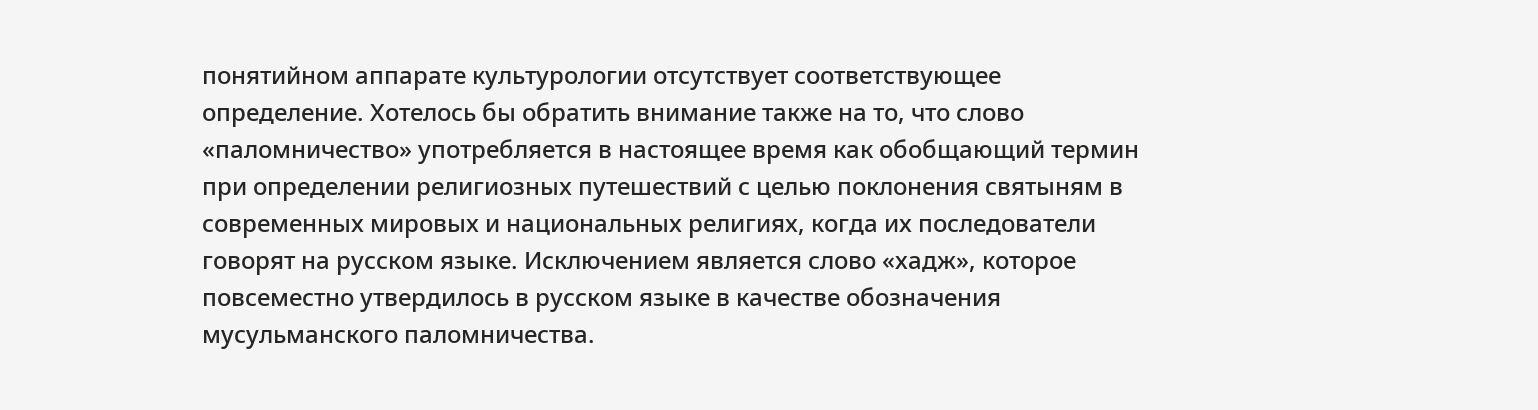понятийном аппарате культурологии отсутствует соответствующее определение. Хотелось бы обратить внимание также на то, что слово «паломничество» употребляется в настоящее время как обобщающий термин при определении религиозных путешествий с целью поклонения святыням в современных мировых и национальных религиях, когда их последователи говорят на русском языке. Исключением является слово «хадж», которое повсеместно утвердилось в русском языке в качестве обозначения мусульманского паломничества.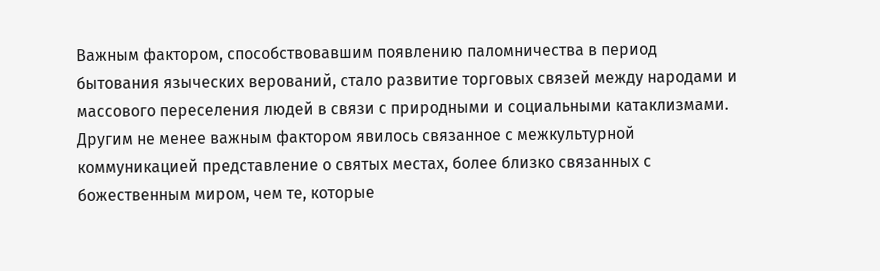Важным фактором, способствовавшим появлению паломничества в период бытования языческих верований, стало развитие торговых связей между народами и массового переселения людей в связи с природными и социальными катаклизмами. Другим не менее важным фактором явилось связанное с межкультурной коммуникацией представление о святых местах, более близко связанных с божественным миром, чем те, которые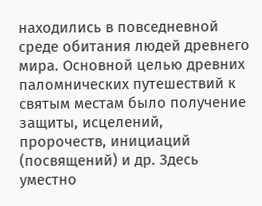находились в повседневной среде обитания людей древнего мира. Основной целью древних паломнических путешествий к святым местам было получение защиты, исцелений, пророчеств, инициаций (посвящений) и др. Здесь уместно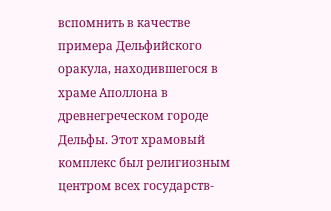вспомнить в качестве примера Дельфийского оракула, находившегося в храме Аполлона в древнегреческом городе Дельфы. Этот храмовый комплекс был религиозным центром всех государств-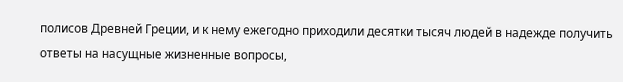полисов Древней Греции, и к нему ежегодно приходили десятки тысяч людей в надежде получить ответы на насущные жизненные вопросы,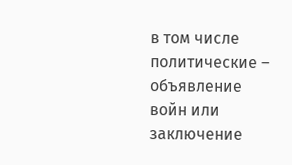в том числе политические – объявление войн или заключение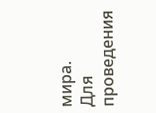мира.
Для проведения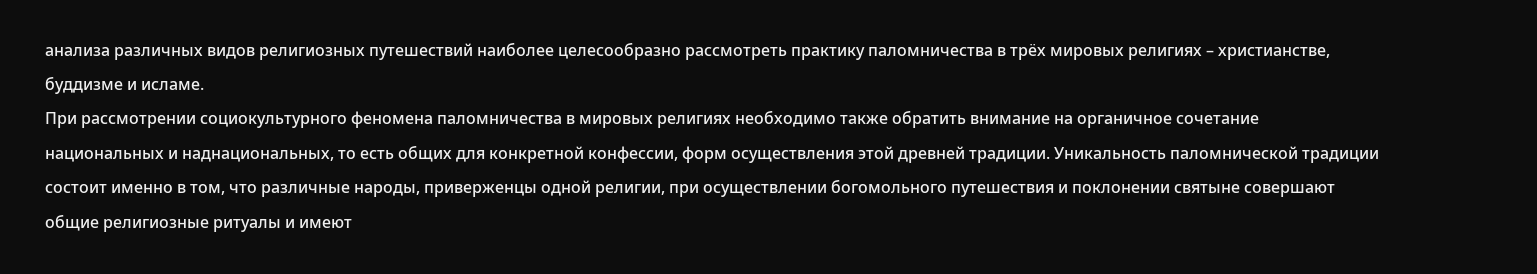анализа различных видов религиозных путешествий наиболее целесообразно рассмотреть практику паломничества в трёх мировых религиях – христианстве, буддизме и исламе.
При рассмотрении социокультурного феномена паломничества в мировых религиях необходимо также обратить внимание на органичное сочетание национальных и наднациональных, то есть общих для конкретной конфессии, форм осуществления этой древней традиции. Уникальность паломнической традиции состоит именно в том, что различные народы, приверженцы одной религии, при осуществлении богомольного путешествия и поклонении святыне совершают общие религиозные ритуалы и имеют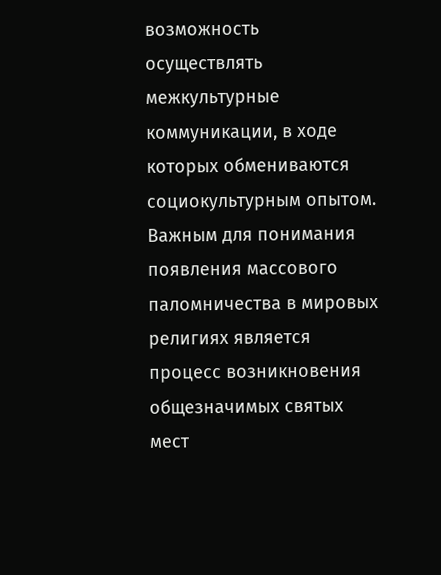возможность осуществлять межкультурные коммуникации, в ходе которых обмениваются социокультурным опытом.
Важным для понимания появления массового паломничества в мировых религиях является процесс возникновения общезначимых святых мест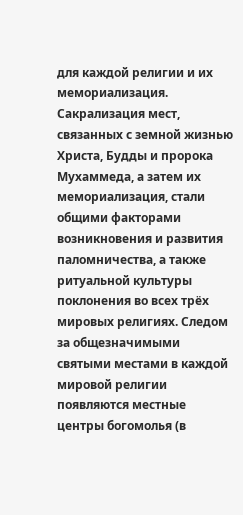для каждой религии и их мемориализация. Сакрализация мест, связанных с земной жизнью Христа, Будды и пророка Мухаммеда, а затем их мемориализация, стали общими факторами возникновения и развития паломничества, а также ритуальной культуры поклонения во всех трёх мировых религиях. Следом за общезначимыми святыми местами в каждой мировой религии появляются местные центры богомолья (в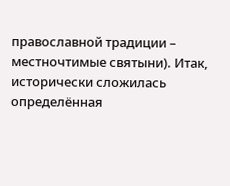православной традиции – местночтимые святыни). Итак, исторически сложилась определённая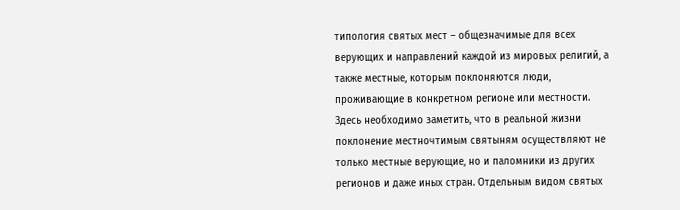типология святых мест – общезначимые для всех верующих и направлений каждой из мировых религий, а также местные, которым поклоняются люди, проживающие в конкретном регионе или местности. Здесь необходимо заметить, что в реальной жизни поклонение местночтимым святыням осуществляют не только местные верующие, но и паломники из других регионов и даже иных стран. Отдельным видом святых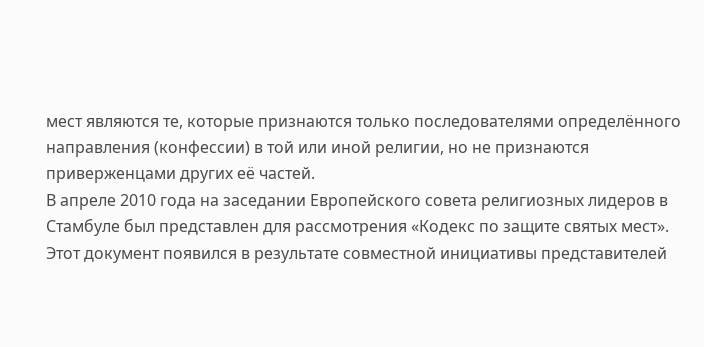мест являются те, которые признаются только последователями определённого направления (конфессии) в той или иной религии, но не признаются приверженцами других её частей.
В апреле 2010 года на заседании Европейского совета религиозных лидеров в Стамбуле был представлен для рассмотрения «Кодекс по защите святых мест». Этот документ появился в результате совместной инициативы представителей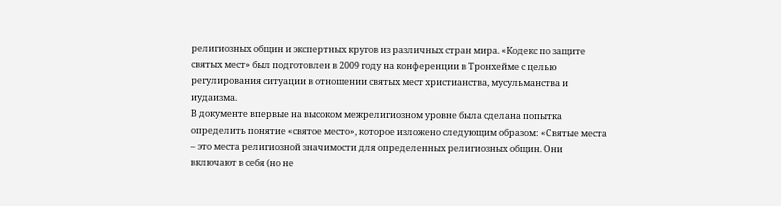религиозных общин и экспертных кругов из различных стран мира. «Кодекс по защите святых мест» был подготовлен в 2009 году на конференции в Тронхейме с целью регулирования ситуации в отношении святых мест христианства, мусульманства и иудаизма.
В документе впервые на высоком межрелигиозном уровне была сделана попытка определить понятие «святое место», которое изложено следующим образом: «Святые места – это места религиозной значимости для определенных религиозных общин. Они включают в себя (но не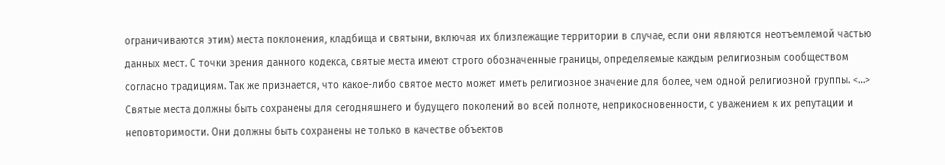ограничиваются этим) места поклонения, кладбища и святыни, включая их близлежащие территории в случае, если они являются неотъемлемой частью данных мест. С точки зрения данного кодекса, святые места имеют строго обозначенные границы, определяемые каждым религиозным сообществом согласно традициям. Так же признается, что какое-либо святое место может иметь религиозное значение для более, чем одной религиозной группы. <…> Святые места должны быть сохранены для сегодняшнего и будущего поколений во всей полноте, неприкосновенности, с уважением к их репутации и неповторимости. Они должны быть сохранены не только в качестве объектов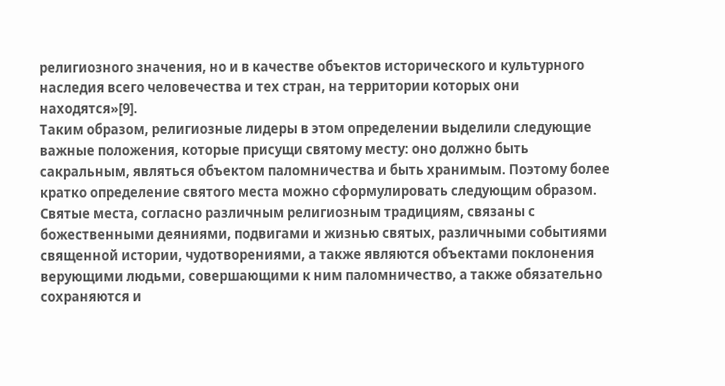религиозного значения, но и в качестве объектов исторического и культурного наследия всего человечества и тех стран, на территории которых они находятся»[9].
Таким образом, религиозные лидеры в этом определении выделили следующие важные положения, которые присущи святому месту: оно должно быть сакральным, являться объектом паломничества и быть хранимым. Поэтому более кратко определение святого места можно сформулировать следующим образом. Святые места, согласно различным религиозным традициям, связаны с божественными деяниями, подвигами и жизнью святых, различными событиями священной истории, чудотворениями, а также являются объектами поклонения верующими людьми, совершающими к ним паломничество, а также обязательно сохраняются и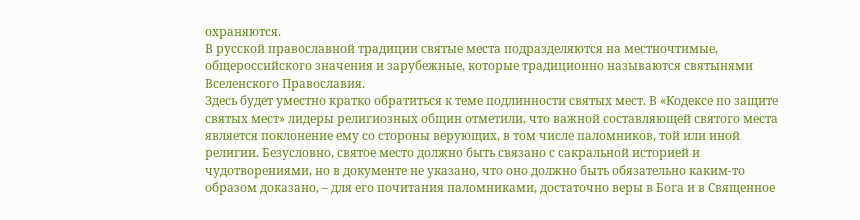охраняются.
В русской православной традиции святые места подразделяются на местночтимые, общероссийского значения и зарубежные, которые традиционно называются святынями Вселенского Православия.
Здесь будет уместно кратко обратиться к теме подлинности святых мест. В «Кодексе по защите святых мест» лидеры религиозных общин отметили, что важной составляющей святого места является поклонение ему со стороны верующих, в том числе паломников, той или иной религии. Безусловно, святое место должно быть связано с сакральной историей и чудотворениями, но в документе не указано, что оно должно быть обязательно каким-то образом доказано, – для его почитания паломниками, достаточно веры в Бога и в Священное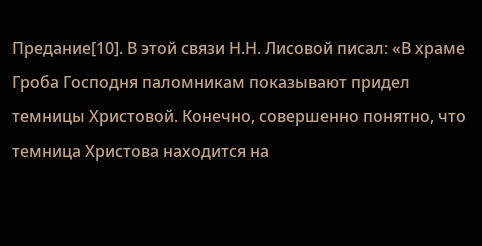Предание[10]. В этой связи Н.Н. Лисовой писал: «В храме Гроба Господня паломникам показывают придел темницы Христовой. Конечно, совершенно понятно, что темница Христова находится на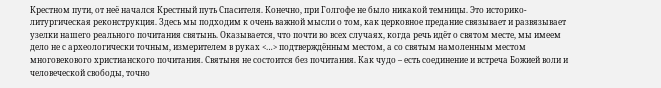Крестном пути, от неё начался Крестный путь Спасителя. Конечно, при Голгофе не было никакой темницы. Это историко-литургическая реконструкция. Здесь мы подходим к очень важной мысли о том, как церковное предание связывает и развязывает узелки нашего реального почитания святынь. Оказывается, что почти во всех случаях, когда речь идёт о святом месте, мы имеем дело не с археологически точным, измерителем в руках <…> подтверждённым местом, а со святым намоленным местом многовекового христианского почитания. Святыня не состоится без почитания. Как чудо – есть соединение и встреча Божией воли и человеческой свободы, точно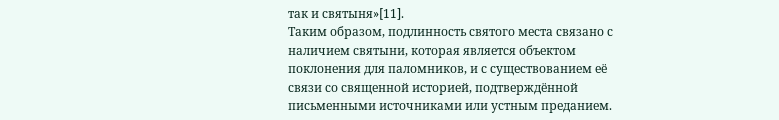так и святыня»[11].
Таким образом, подлинность святого места связано с наличием святыни, которая является объектом поклонения для паломников, и с существованием её связи со священной историей, подтверждённой письменными источниками или устным преданием.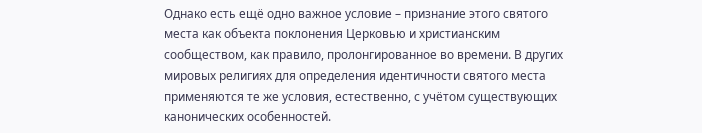Однако есть ещё одно важное условие – признание этого святого места как объекта поклонения Церковью и христианским сообществом, как правило, пролонгированное во времени. В других мировых религиях для определения идентичности святого места применяются те же условия, естественно, с учётом существующих канонических особенностей.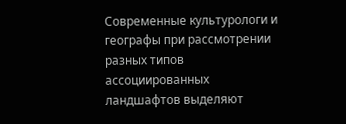Современные культурологи и географы при рассмотрении разных типов ассоциированных ландшафтов выделяют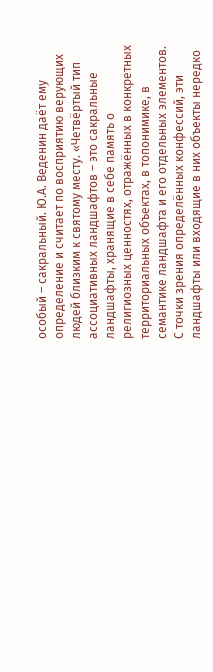особый – сакральный. Ю.А. Веденин даёт ему определение и считает по восприятию верующих людей близким к святому месту. «Четвёртый тип ассоциативных ландшафтов – это сакральные ландшафты, хранящие в себе память о религиозных ценностях, отражённых в конкретных территориальных объектах, в топонимике, в семантике ландшафта и его отдельных элементов. С точки зрения определённых конфессий, эти ландшафты или входящие в них объекты нередко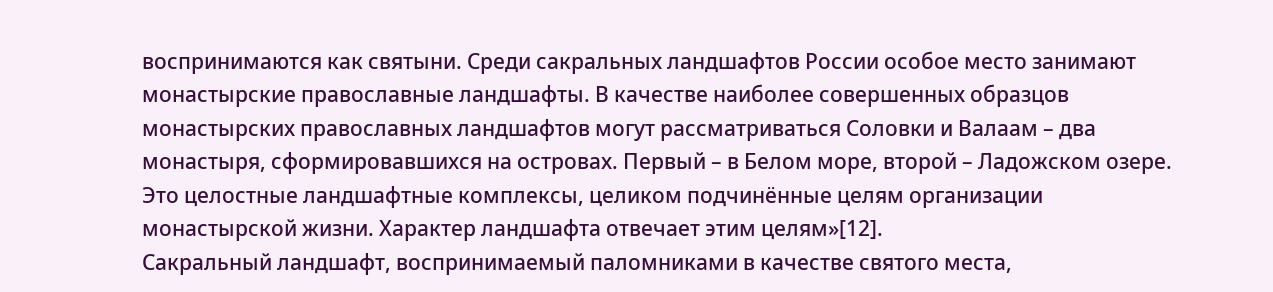воспринимаются как святыни. Среди сакральных ландшафтов России особое место занимают монастырские православные ландшафты. В качестве наиболее совершенных образцов монастырских православных ландшафтов могут рассматриваться Соловки и Валаам – два монастыря, сформировавшихся на островах. Первый – в Белом море, второй – Ладожском озере. Это целостные ландшафтные комплексы, целиком подчинённые целям организации монастырской жизни. Характер ландшафта отвечает этим целям»[12].
Сакральный ландшафт, воспринимаемый паломниками в качестве святого места,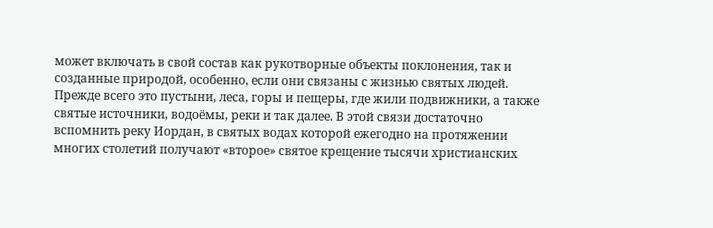может включать в свой состав как рукотворные объекты поклонения, так и созданные природой, особенно, если они связаны с жизнью святых людей. Прежде всего это пустыни, леса, горы и пещеры, где жили подвижники, а также святые источники, водоёмы, реки и так далее. В этой связи достаточно вспомнить реку Иордан, в святых водах которой ежегодно на протяжении многих столетий получают «второе» святое крещение тысячи христианских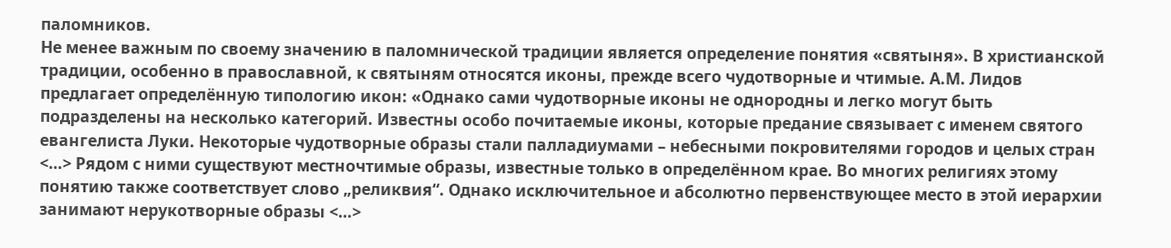паломников.
Не менее важным по своему значению в паломнической традиции является определение понятия «святыня». В христианской традиции, особенно в православной, к святыням относятся иконы, прежде всего чудотворные и чтимые. А.М. Лидов предлагает определённую типологию икон: «Однако сами чудотворные иконы не однородны и легко могут быть подразделены на несколько категорий. Известны особо почитаемые иконы, которые предание связывает с именем святого евангелиста Луки. Некоторые чудотворные образы стали палладиумами – небесными покровителями городов и целых стран <…> Рядом с ними существуют местночтимые образы, известные только в определённом крае. Во многих религиях этому понятию также соответствует слово „реликвия“. Однако исключительное и абсолютно первенствующее место в этой иерархии занимают нерукотворные образы <…>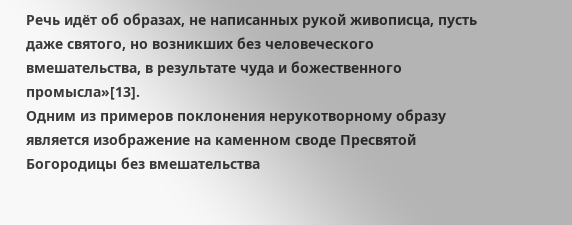Речь идёт об образах, не написанных рукой живописца, пусть даже святого, но возникших без человеческого вмешательства, в результате чуда и божественного промысла»[13].
Одним из примеров поклонения нерукотворному образу является изображение на каменном своде Пресвятой Богородицы без вмешательства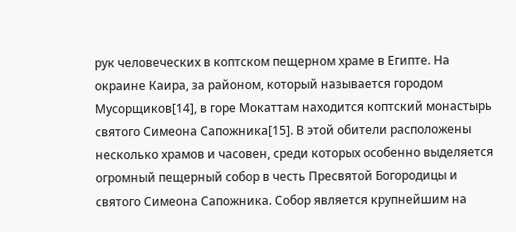рук человеческих в коптском пещерном храме в Египте. На окраине Каира, за районом, который называется городом Мусорщиков[14], в горе Мокаттам находится коптский монастырь святого Симеона Сапожника[15]. В этой обители расположены несколько храмов и часовен, среди которых особенно выделяется огромный пещерный собор в честь Пресвятой Богородицы и святого Симеона Сапожника. Собор является крупнейшим на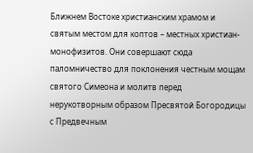Ближнем Востоке христианским храмом и святым местом для коптов – местных христиан-монофизитов. Они совершают сюда паломничество для поклонения честным мощам святого Симеона и молитв перед нерукотворным образом Пресвятой Богородицы с Предвечным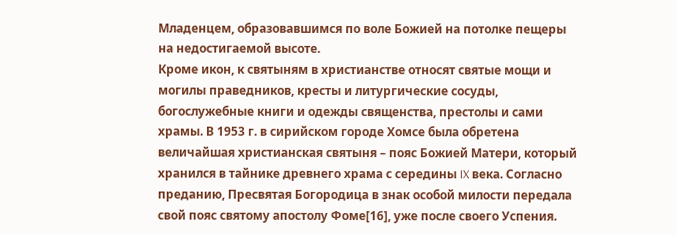Младенцем, образовавшимся по воле Божией на потолке пещеры на недостигаемой высоте.
Кроме икон, к святыням в христианстве относят святые мощи и могилы праведников, кресты и литургические сосуды, богослужебные книги и одежды священства, престолы и сами храмы. В 1953 г. в сирийском городе Хомсе была обретена величайшая христианская святыня – пояс Божией Матери, который хранился в тайнике древнего храма с середины IX века. Согласно преданию, Пресвятая Богородица в знак особой милости передала свой пояс святому апостолу Фоме[16], уже после своего Успения.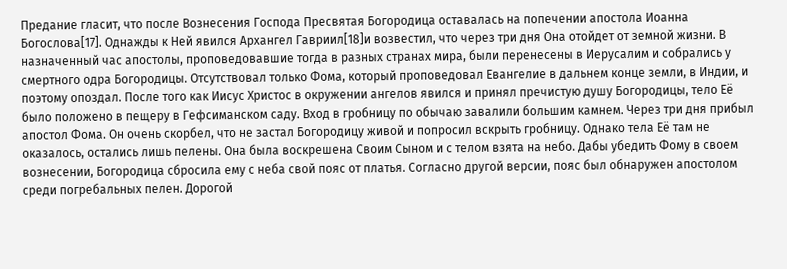Предание гласит, что после Вознесения Господа Пресвятая Богородица оставалась на попечении апостола Иоанна Богослова[17]. Однажды к Ней явился Архангел Гавриил[18]и возвестил, что через три дня Она отойдет от земной жизни. В назначенный час апостолы, проповедовавшие тогда в разных странах мира, были перенесены в Иерусалим и собрались у смертного одра Богородицы. Отсутствовал только Фома, который проповедовал Евангелие в дальнем конце земли, в Индии, и поэтому опоздал. После того как Иисус Христос в окружении ангелов явился и принял пречистую душу Богородицы, тело Её было положено в пещеру в Гефсиманском саду. Вход в гробницу по обычаю завалили большим камнем. Через три дня прибыл апостол Фома. Он очень скорбел, что не застал Богородицу живой и попросил вскрыть гробницу. Однако тела Её там не оказалось, остались лишь пелены. Она была воскрешена Своим Сыном и с телом взята на небо. Дабы убедить Фому в своем вознесении, Богородица сбросила ему с неба свой пояс от платья. Согласно другой версии, пояс был обнаружен апостолом среди погребальных пелен. Дорогой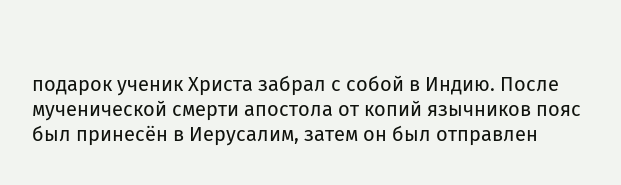подарок ученик Христа забрал с собой в Индию. После мученической смерти апостола от копий язычников пояс был принесён в Иерусалим, затем он был отправлен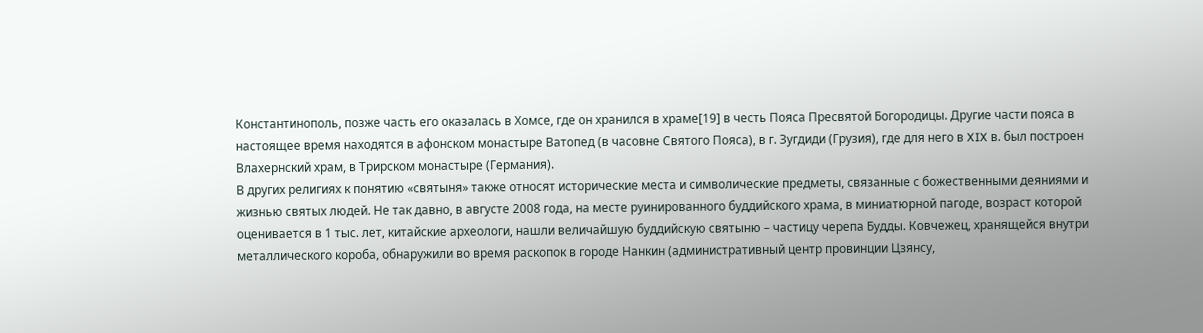Константинополь, позже часть его оказалась в Хомсе, где он хранился в храме[19] в честь Пояса Пресвятой Богородицы. Другие части пояса в настоящее время находятся в афонском монастыре Ватопед (в часовне Святого Пояса), в г. Зугдиди (Грузия), где для него в XIX в. был построен Влахернский храм, в Трирском монастыре (Германия).
В других религиях к понятию «святыня» также относят исторические места и символические предметы, связанные с божественными деяниями и жизнью святых людей. Не так давно, в августе 2008 года, на месте руинированного буддийского храма, в миниатюрной пагоде, возраст которой оценивается в 1 тыс. лет, китайские археологи, нашли величайшую буддийскую святыню – частицу черепа Будды. Ковчежец, хранящейся внутри металлического короба, обнаружили во время раскопок в городе Нанкин (административный центр провинции Цзянсу,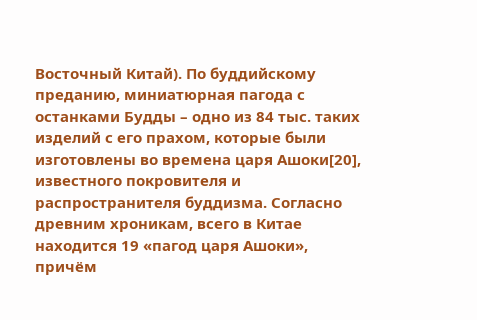Восточный Китай). По буддийскому преданию, миниатюрная пагода с останками Будды – одно из 84 тыс. таких изделий с его прахом, которые были изготовлены во времена царя Ашоки[20], известного покровителя и распространителя буддизма. Согласно древним хроникам, всего в Китае находится 19 «пагод царя Ашоки», причём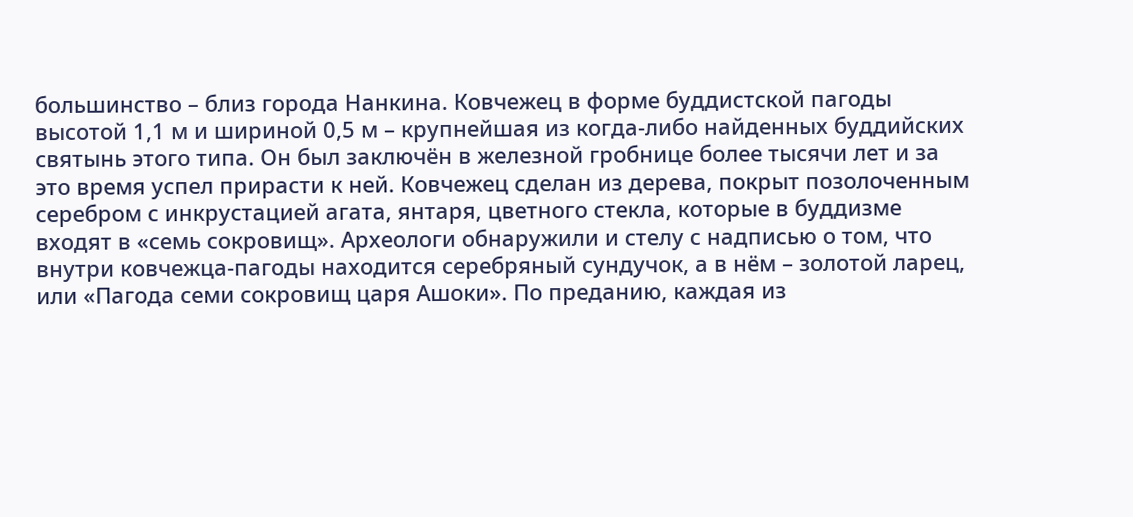большинство – близ города Нанкина. Ковчежец в форме буддистской пагоды высотой 1,1 м и шириной 0,5 м – крупнейшая из когда-либо найденных буддийских святынь этого типа. Он был заключён в железной гробнице более тысячи лет и за это время успел прирасти к ней. Ковчежец сделан из дерева, покрыт позолоченным серебром с инкрустацией агата, янтаря, цветного стекла, которые в буддизме входят в «семь сокровищ». Археологи обнаружили и стелу с надписью о том, что внутри ковчежца-пагоды находится серебряный сундучок, а в нём – золотой ларец, или «Пагода семи сокровищ царя Ашоки». По преданию, каждая из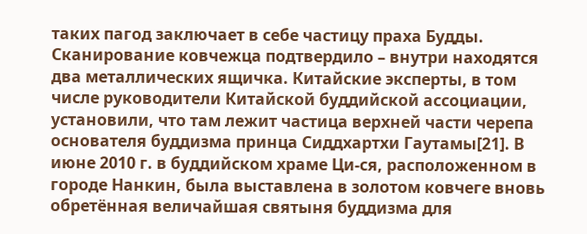таких пагод заключает в себе частицу праха Будды. Сканирование ковчежца подтвердило – внутри находятся два металлических ящичка. Китайские эксперты, в том числе руководители Китайской буддийской ассоциации, установили, что там лежит частица верхней части черепа основателя буддизма принца Сиддхартхи Гаутамы[21]. В июне 2010 г. в буддийском храме Ци-ся, расположенном в городе Нанкин, была выставлена в золотом ковчеге вновь обретённая величайшая святыня буддизма для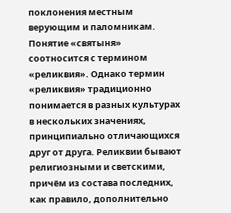поклонения местным верующим и паломникам.
Понятие «святыня» соотносится с термином «реликвия». Однако термин «реликвия» традиционно понимается в разных культурах в нескольких значениях, принципиально отличающихся друг от друга. Реликвии бывают религиозными и светскими, причём из состава последних, как правило, дополнительно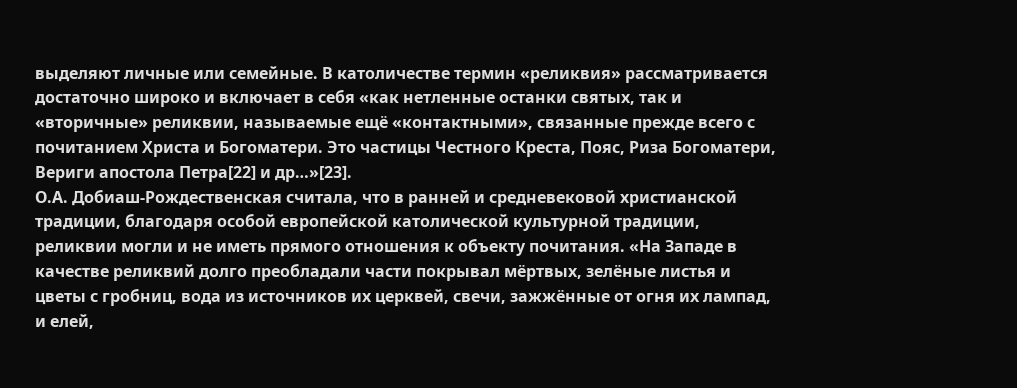выделяют личные или семейные. В католичестве термин «реликвия» рассматривается достаточно широко и включает в себя «как нетленные останки святых, так и «вторичные» реликвии, называемые ещё «контактными», связанные прежде всего с почитанием Христа и Богоматери. Это частицы Честного Креста, Пояс, Риза Богоматери, Вериги апостола Петра[22] и др…»[23].
О.А. Добиаш-Рождественская считала, что в ранней и средневековой христианской традиции, благодаря особой европейской католической культурной традиции, реликвии могли и не иметь прямого отношения к объекту почитания. «На Западе в качестве реликвий долго преобладали части покрывал мёртвых, зелёные листья и цветы с гробниц, вода из источников их церквей, свечи, зажжённые от огня их лампад, и елей,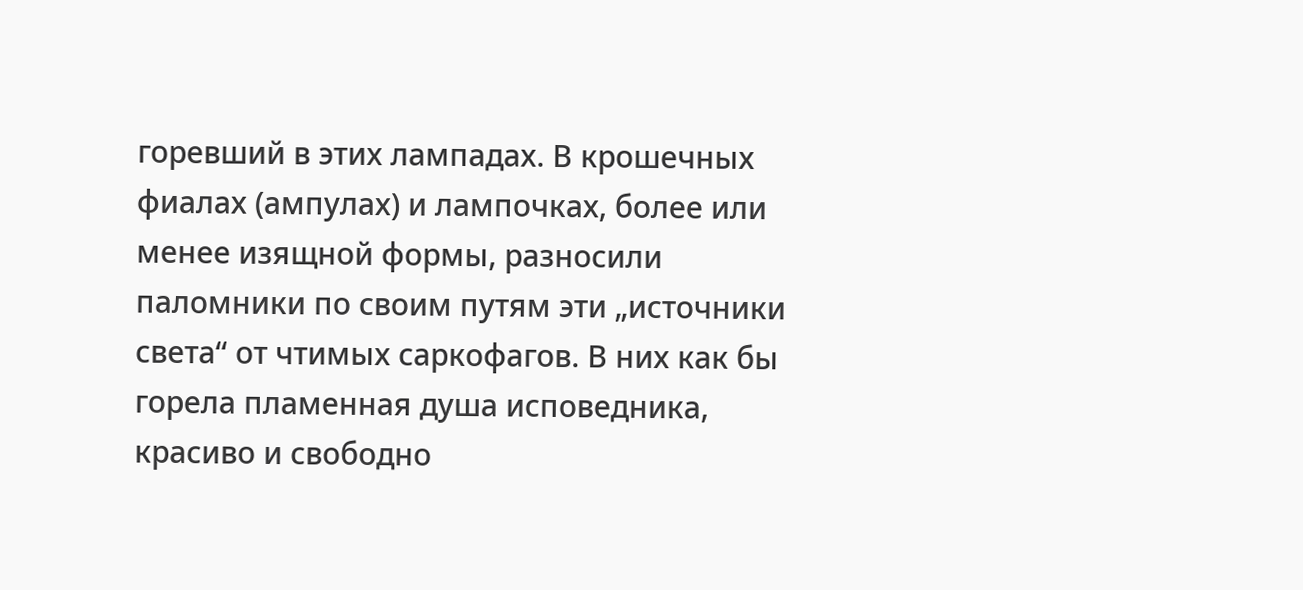горевший в этих лампадах. В крошечных фиалах (ампулах) и лампочках, более или менее изящной формы, разносили паломники по своим путям эти „источники света“ от чтимых саркофагов. В них как бы горела пламенная душа исповедника, красиво и свободно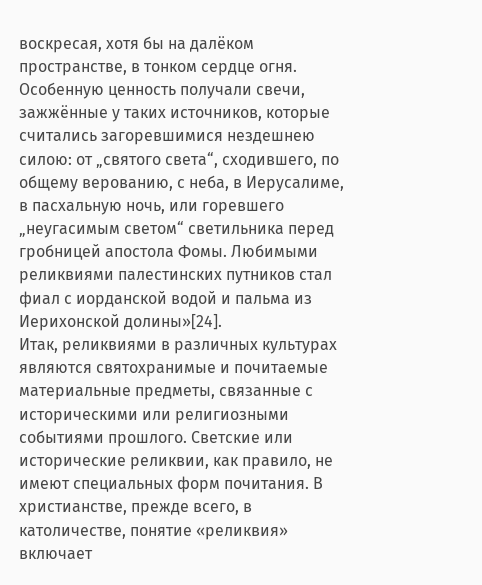воскресая, хотя бы на далёком пространстве, в тонком сердце огня. Особенную ценность получали свечи, зажжённые у таких источников, которые считались загоревшимися нездешнею силою: от „святого света“, сходившего, по общему верованию, с неба, в Иерусалиме, в пасхальную ночь, или горевшего „неугасимым светом“ светильника перед гробницей апостола Фомы. Любимыми реликвиями палестинских путников стал фиал с иорданской водой и пальма из Иерихонской долины»[24].
Итак, реликвиями в различных культурах являются святохранимые и почитаемые материальные предметы, связанные с историческими или религиозными событиями прошлого. Светские или исторические реликвии, как правило, не имеют специальных форм почитания. В христианстве, прежде всего, в католичестве, понятие «реликвия» включает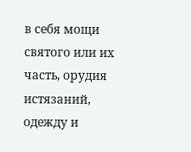в себя мощи святого или их часть, орудия истязаний, одежду и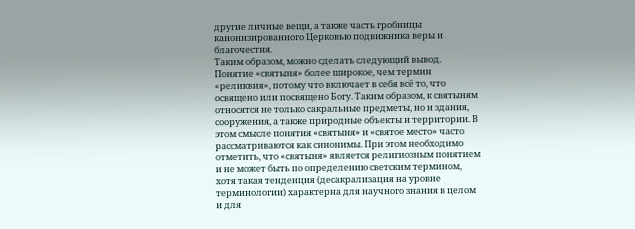другие личные вещи, а также часть гробницы канонизированного Церковью подвижника веры и благочестия.
Таким образом, можно сделать следующий вывод. Понятие «святыня» более широкое, чем термин «реликвия», потому что включает в себя всё то, что освящено или посвящено Богу. Таким образом, к святыням относятся не только сакральные предметы, но и здания, сооружения, а также природные объекты и территории. В этом смысле понятия «святыня» и «святое место» часто рассматриваются как синонимы. При этом необходимо отметить, что «святыня» является религиозным понятием и не может быть по определению светским термином, хотя такая тенденция (десакрализация на уровне терминологии) характерна для научного знания в целом и для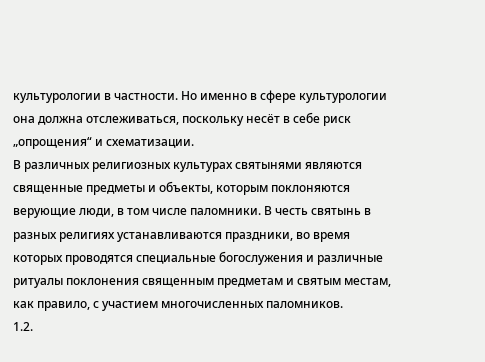культурологии в частности. Но именно в сфере культурологии она должна отслеживаться, поскольку несёт в себе риск „опрощения“ и схематизации.
В различных религиозных культурах святынями являются священные предметы и объекты, которым поклоняются верующие люди, в том числе паломники. В честь святынь в разных религиях устанавливаются праздники, во время которых проводятся специальные богослужения и различные ритуалы поклонения священным предметам и святым местам, как правило, с участием многочисленных паломников.
1.2.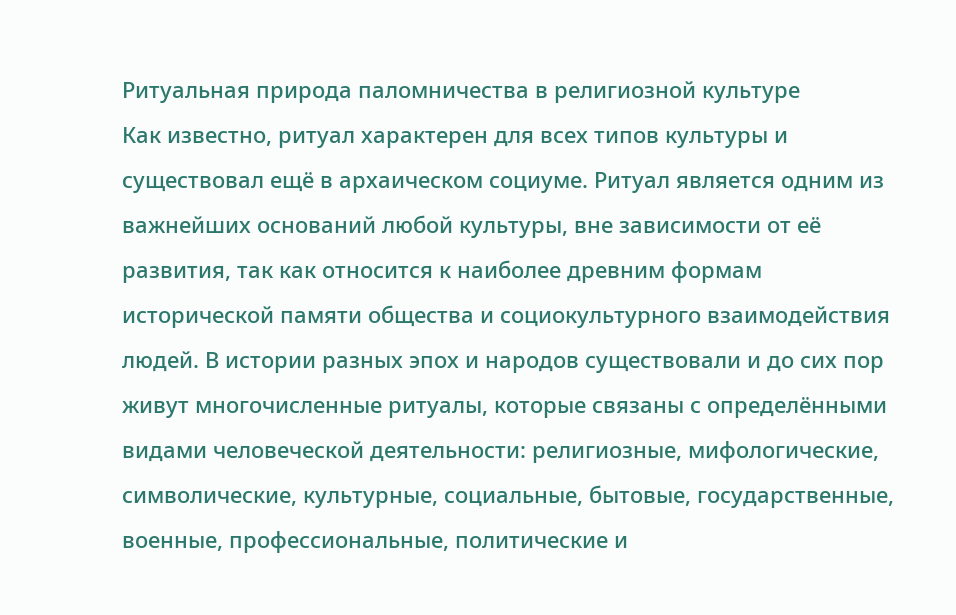Ритуальная природа паломничества в религиозной культуре
Как известно, ритуал характерен для всех типов культуры и существовал ещё в архаическом социуме. Ритуал является одним из важнейших оснований любой культуры, вне зависимости от её развития, так как относится к наиболее древним формам исторической памяти общества и социокультурного взаимодействия людей. В истории разных эпох и народов существовали и до сих пор живут многочисленные ритуалы, которые связаны с определёнными видами человеческой деятельности: религиозные, мифологические, символические, культурные, социальные, бытовые, государственные, военные, профессиональные, политические и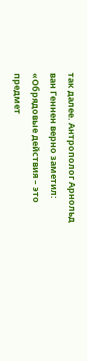так далее. Антрополог Арнольд ван Геннен верно заметил: «Обрядовые действия – это предмет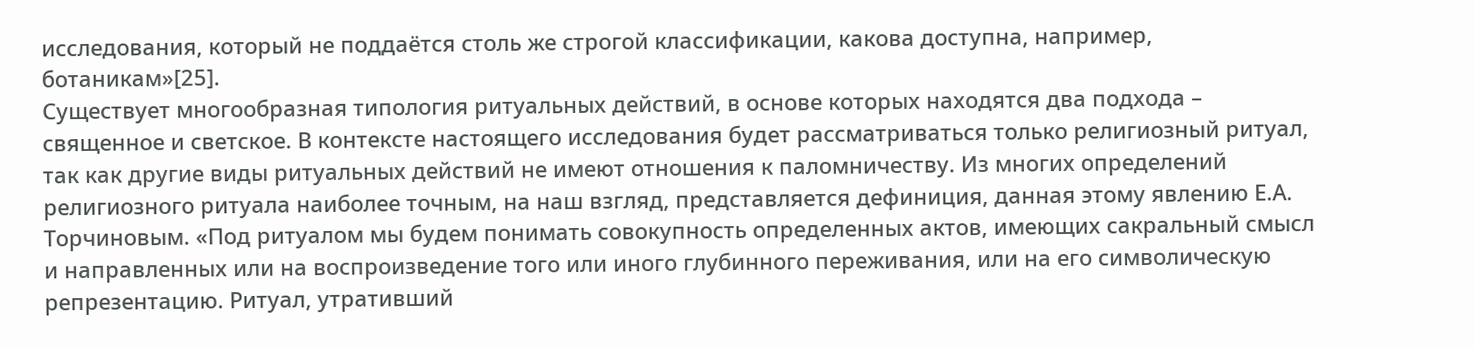исследования, который не поддаётся столь же строгой классификации, какова доступна, например, ботаникам»[25].
Существует многообразная типология ритуальных действий, в основе которых находятся два подхода – священное и светское. В контексте настоящего исследования будет рассматриваться только религиозный ритуал, так как другие виды ритуальных действий не имеют отношения к паломничеству. Из многих определений религиозного ритуала наиболее точным, на наш взгляд, представляется дефиниция, данная этому явлению Е.А. Торчиновым. «Под ритуалом мы будем понимать совокупность определенных актов, имеющих сакральный смысл и направленных или на воспроизведение того или иного глубинного переживания, или на его символическую репрезентацию. Ритуал, утративший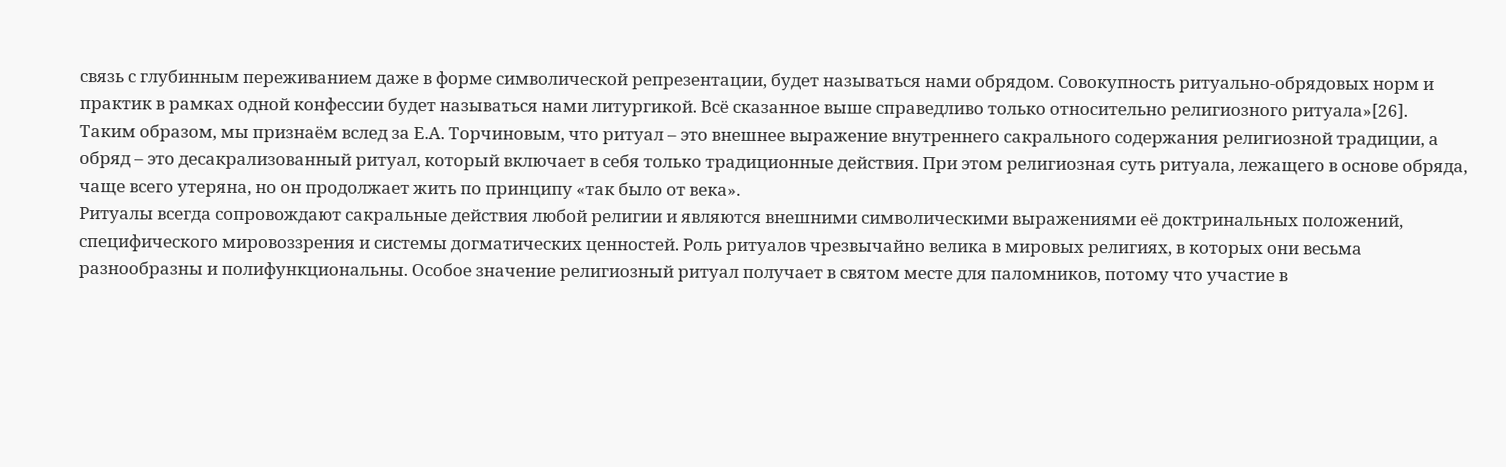связь с глубинным переживанием даже в форме символической репрезентации, будет называться нами обрядом. Совокупность ритуально-обрядовых норм и практик в рамках одной конфессии будет называться нами литургикой. Всё сказанное выше справедливо только относительно религиозного ритуала»[26].
Таким образом, мы признаём вслед за Е.А. Торчиновым, что ритуал – это внешнее выражение внутреннего сакрального содержания религиозной традиции, а обряд – это десакрализованный ритуал, который включает в себя только традиционные действия. При этом религиозная суть ритуала, лежащего в основе обряда, чаще всего утеряна, но он продолжает жить по принципу «так было от века».
Ритуалы всегда сопровождают сакральные действия любой религии и являются внешними символическими выражениями её доктринальных положений, специфического мировоззрения и системы догматических ценностей. Роль ритуалов чрезвычайно велика в мировых религиях, в которых они весьма разнообразны и полифункциональны. Особое значение религиозный ритуал получает в святом месте для паломников, потому что участие в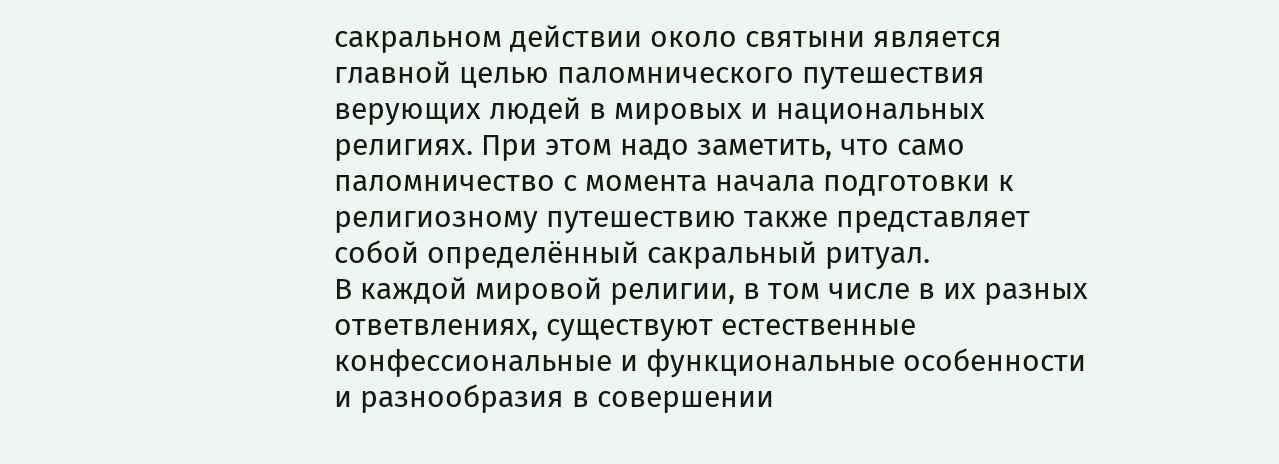сакральном действии около святыни является главной целью паломнического путешествия верующих людей в мировых и национальных религиях. При этом надо заметить, что само паломничество с момента начала подготовки к религиозному путешествию также представляет собой определённый сакральный ритуал.
В каждой мировой религии, в том числе в их разных ответвлениях, существуют естественные конфессиональные и функциональные особенности и разнообразия в совершении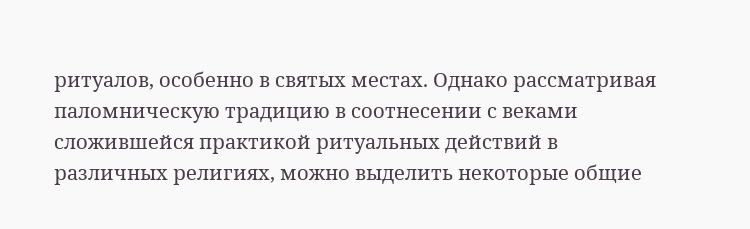ритуалов, особенно в святых местах. Однако рассматривая паломническую традицию в соотнесении с веками сложившейся практикой ритуальных действий в различных религиях, можно выделить некоторые общие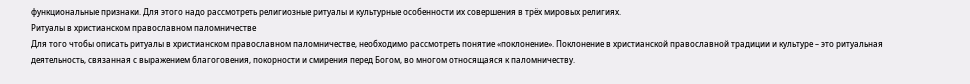функциональные признаки. Для этого надо рассмотреть религиозные ритуалы и культурные особенности их совершения в трёх мировых религиях.
Ритуалы в христианском православном паломничестве
Для того чтобы описать ритуалы в христианском православном паломничестве, необходимо рассмотреть понятие «поклонение». Поклонение в христианской православной традиции и культуре – это ритуальная деятельность, связанная с выражением благоговения, покорности и смирения перед Богом, во многом относящаяся к паломничеству.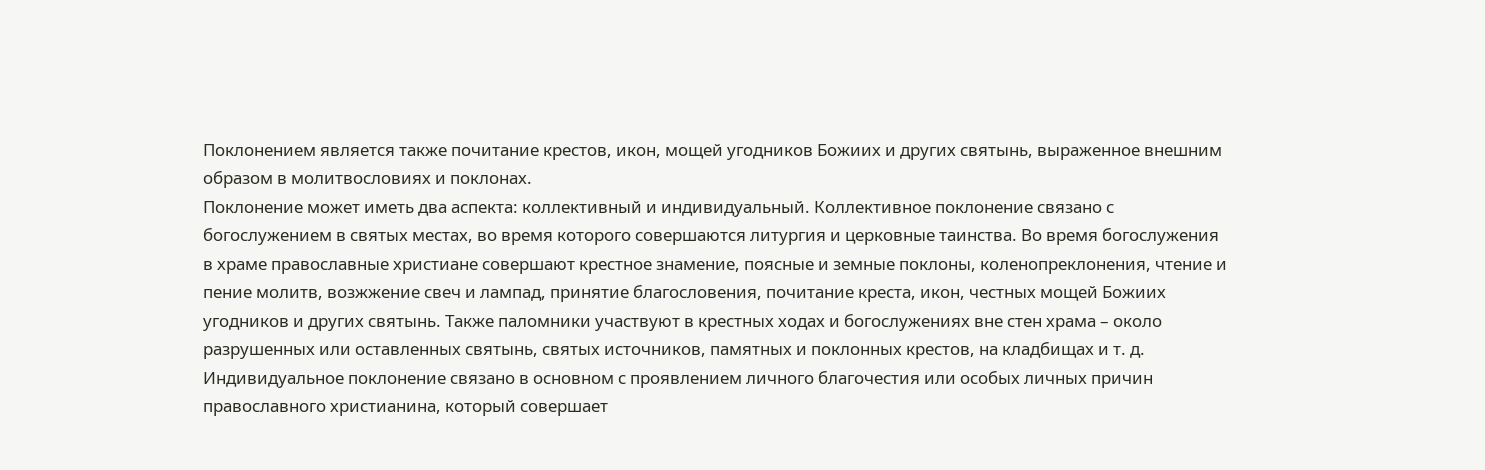Поклонением является также почитание крестов, икон, мощей угодников Божиих и других святынь, выраженное внешним образом в молитвословиях и поклонах.
Поклонение может иметь два аспекта: коллективный и индивидуальный. Коллективное поклонение связано с богослужением в святых местах, во время которого совершаются литургия и церковные таинства. Во время богослужения в храме православные христиане совершают крестное знамение, поясные и земные поклоны, коленопреклонения, чтение и пение молитв, возжжение свеч и лампад, принятие благословения, почитание креста, икон, честных мощей Божиих угодников и других святынь. Также паломники участвуют в крестных ходах и богослужениях вне стен храма – около разрушенных или оставленных святынь, святых источников, памятных и поклонных крестов, на кладбищах и т. д.
Индивидуальное поклонение связано в основном с проявлением личного благочестия или особых личных причин православного христианина, который совершает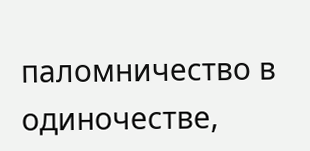паломничество в одиночестве,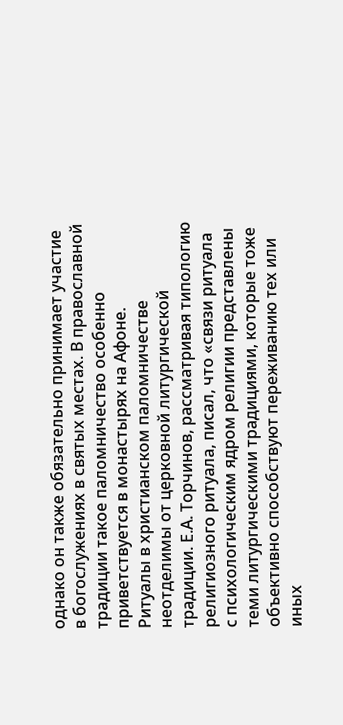однако он также обязательно принимает участие в богослужениях в святых местах. В православной традиции такое паломничество особенно приветствуется в монастырях на Афоне.
Ритуалы в христианском паломничестве неотделимы от церковной литургической традиции. Е.А. Торчинов, рассматривая типологию религиозного ритуала, писал, что «связи ритуала с психологическим ядром религии представлены теми литургическими традициями, которые тоже объективно способствуют переживанию тех или иных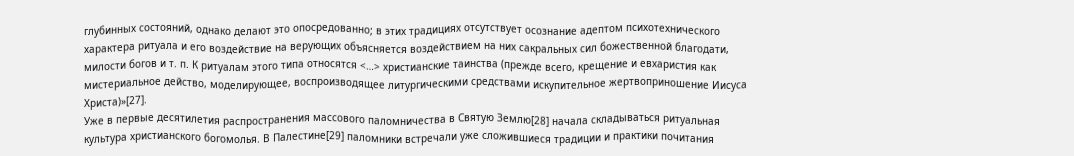глубинных состояний, однако делают это опосредованно; в этих традициях отсутствует осознание адептом психотехнического характера ритуала и его воздействие на верующих объясняется воздействием на них сакральных сил божественной благодати, милости богов и т. п. К ритуалам этого типа относятся <…> христианские таинства (прежде всего, крещение и евхаристия как мистериальное действо, моделирующее, воспроизводящее литургическими средствами искупительное жертвоприношение Иисуса Христа)»[27].
Уже в первые десятилетия распространения массового паломничества в Святую Землю[28] начала складываться ритуальная культура христианского богомолья. В Палестине[29] паломники встречали уже сложившиеся традиции и практики почитания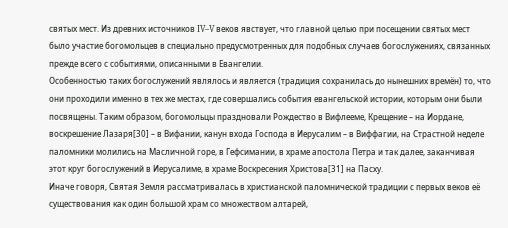святых мест. Из древних источников IV–V веков явствует, что главной целью при посещении святых мест было участие богомольцев в специально предусмотренных для подобных случаев богослужениях, связанных прежде всего с событиями, описанными в Евангелии.
Особенностью таких богослужений являлось и является (традиция сохранилась до нынешних времён) то, что они проходили именно в тех же местах, где совершались события евангельской истории, которым они были посвящены. Таким образом, богомольцы праздновали Рождество в Вифлееме, Крещение – на Иордане, воскрешение Лазаря[30] – в Вифании, канун входа Господа в Иерусалим – в Виффагии, на Страстной неделе паломники молились на Масличной горе, в Гефсимании, в храме апостола Петра и так далее, заканчивая этот круг богослужений в Иерусалиме, в храме Воскресения Христова[31] на Пасху.
Иначе говоря, Святая Земля рассматривалась в христианской паломнической традиции с первых веков её существования как один большой храм со множеством алтарей,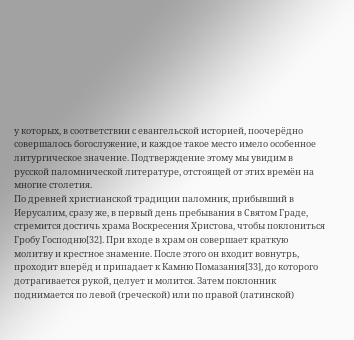у которых, в соответствии с евангельской историей, поочерёдно совершалось богослужение, и каждое такое место имело особенное литургическое значение. Подтверждение этому мы увидим в русской паломнической литературе, отстоящей от этих времён на многие столетия.
По древней христианской традиции паломник, прибывший в Иерусалим, сразу же, в первый день пребывания в Святом Граде, стремится достичь храма Воскресения Христова, чтобы поклониться Гробу Господню[32]. При входе в храм он совершает краткую молитву и крестное знамение. После этого он входит вовнутрь, проходит вперёд и припадает к Камню Помазания[33], до которого дотрагивается рукой, целует и молится. Затем поклонник поднимается по левой (греческой) или по правой (латинской)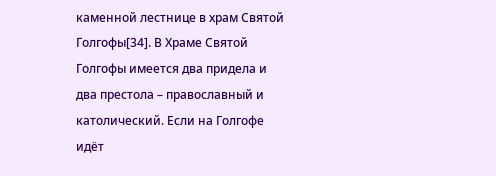каменной лестнице в храм Святой Голгофы[34]. В Храме Святой Голгофы имеется два придела и два престола – православный и католический. Если на Голгофе идёт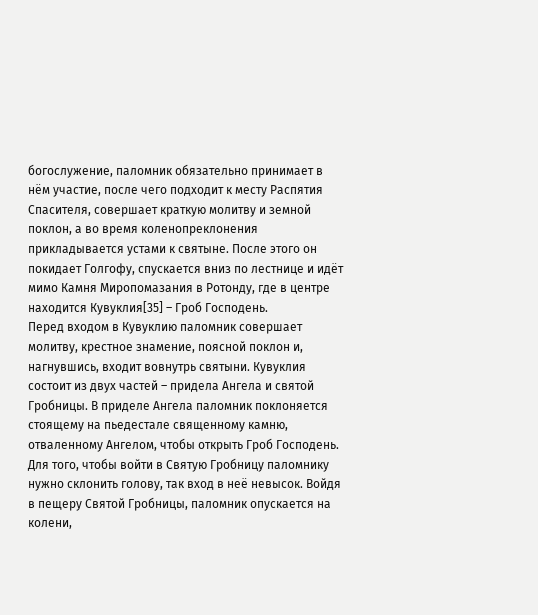богослужение, паломник обязательно принимает в нём участие, после чего подходит к месту Распятия Спасителя, совершает краткую молитву и земной поклон, а во время коленопреклонения прикладывается устами к святыне. После этого он покидает Голгофу, спускается вниз по лестнице и идёт мимо Камня Миропомазания в Ротонду, где в центре находится Кувуклия[35] – Гроб Господень.
Перед входом в Кувуклию паломник совершает молитву, крестное знамение, поясной поклон и, нагнувшись, входит вовнутрь святыни. Кувуклия состоит из двух частей – придела Ангела и святой Гробницы. В приделе Ангела паломник поклоняется стоящему на пьедестале священному камню, отваленному Ангелом, чтобы открыть Гроб Господень. Для того, чтобы войти в Святую Гробницу паломнику нужно склонить голову, так вход в неё невысок. Войдя в пещеру Святой Гробницы, паломник опускается на колени,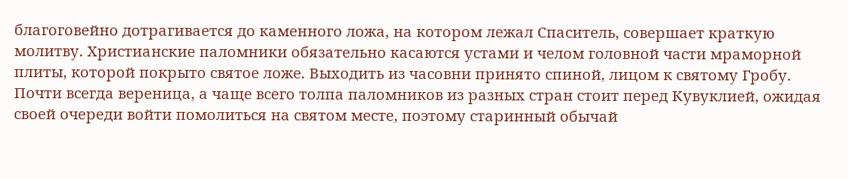благоговейно дотрагивается до каменного ложа, на котором лежал Спаситель, совершает краткую молитву. Христианские паломники обязательно касаются устами и челом головной части мраморной плиты, которой покрыто святое ложе. Выходить из часовни принято спиной, лицом к святому Гробу. Почти всегда вереница, а чаще всего толпа паломников из разных стран стоит перед Кувуклией, ожидая своей очереди войти помолиться на святом месте, поэтому старинный обычай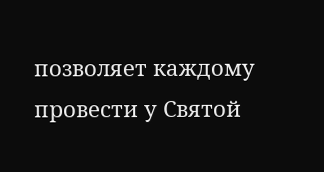позволяет каждому провести у Святой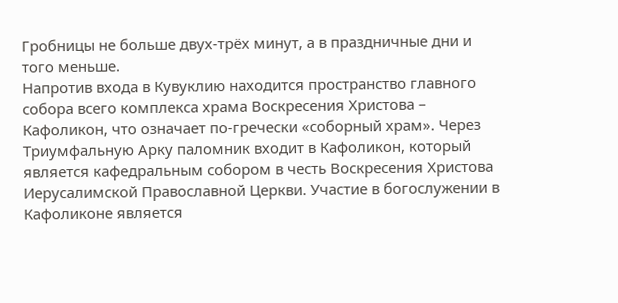Гробницы не больше двух-трёх минут, а в праздничные дни и того меньше.
Напротив входа в Кувуклию находится пространство главного собора всего комплекса храма Воскресения Христова – Кафоликон, что означает по-гречески «соборный храм». Через Триумфальную Арку паломник входит в Кафоликон, который является кафедральным собором в честь Воскресения Христова Иерусалимской Православной Церкви. Участие в богослужении в Кафоликоне является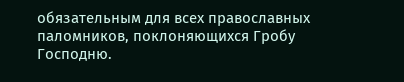обязательным для всех православных паломников, поклоняющихся Гробу Господню.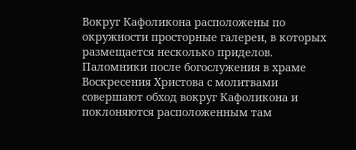Вокруг Кафоликона расположены по окружности просторные галереи, в которых размещается несколько приделов.
Паломники после богослужения в храме Воскресения Христова с молитвами совершают обход вокруг Кафоликона и поклоняются расположенным там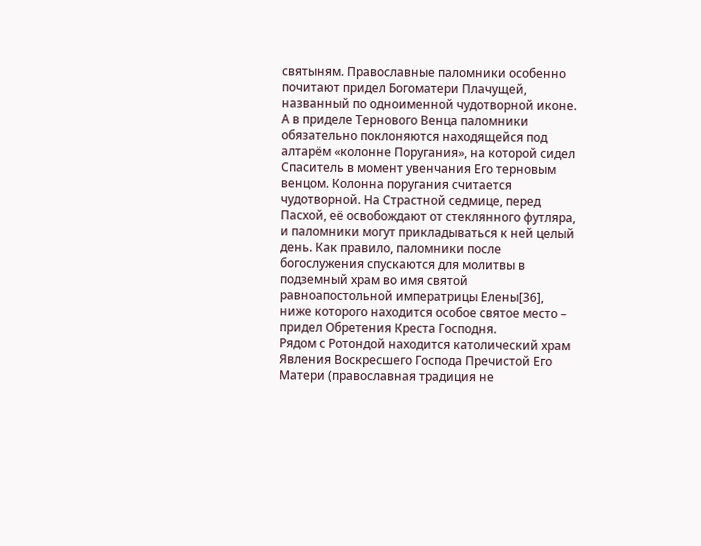святыням. Православные паломники особенно почитают придел Богоматери Плачущей, названный по одноименной чудотворной иконе. А в приделе Тернового Венца паломники обязательно поклоняются находящейся под алтарём «колонне Поругания», на которой сидел Спаситель в момент увенчания Его терновым венцом. Колонна поругания считается чудотворной. На Страстной седмице, перед Пасхой, её освобождают от стеклянного футляра, и паломники могут прикладываться к ней целый день. Как правило, паломники после богослужения спускаются для молитвы в подземный храм во имя святой равноапостольной императрицы Елены[36], ниже которого находится особое святое место – придел Обретения Креста Господня.
Рядом с Ротондой находится католический храм Явления Воскресшего Господа Пречистой Его Матери (православная традиция не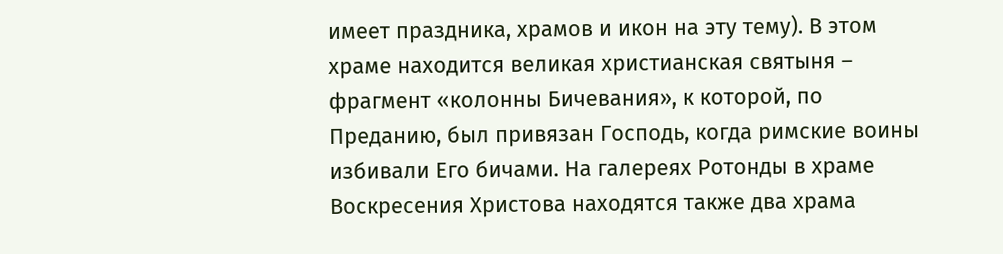имеет праздника, храмов и икон на эту тему). В этом храме находится великая христианская святыня – фрагмент «колонны Бичевания», к которой, по Преданию, был привязан Господь, когда римские воины избивали Его бичами. На галереях Ротонды в храме Воскресения Христова находятся также два храма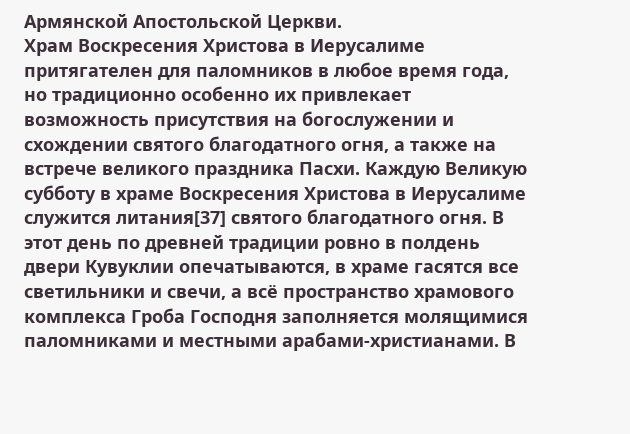Армянской Апостольской Церкви.
Храм Воскресения Христова в Иерусалиме притягателен для паломников в любое время года, но традиционно особенно их привлекает возможность присутствия на богослужении и схождении святого благодатного огня, а также на встрече великого праздника Пасхи. Каждую Великую субботу в храме Воскресения Христова в Иерусалиме служится литания[37] святого благодатного огня. В этот день по древней традиции ровно в полдень двери Кувуклии опечатываются, в храме гасятся все светильники и свечи, а всё пространство храмового комплекса Гроба Господня заполняется молящимися паломниками и местными арабами-христианами. В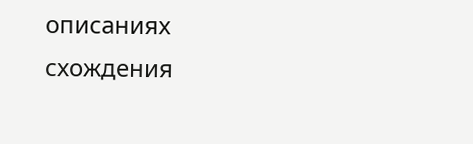описаниях схождения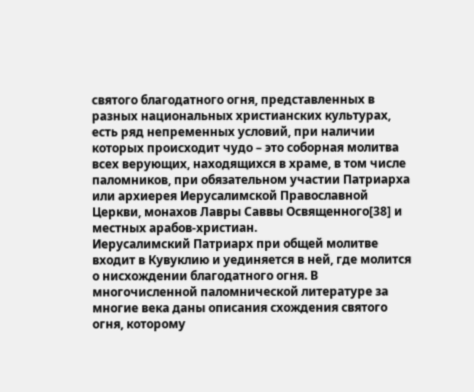святого благодатного огня, представленных в разных национальных христианских культурах, есть ряд непременных условий, при наличии которых происходит чудо – это соборная молитва всех верующих, находящихся в храме, в том числе паломников, при обязательном участии Патриарха или архиерея Иерусалимской Православной Церкви, монахов Лавры Саввы Освященного[38] и местных арабов-христиан.
Иерусалимский Патриарх при общей молитве входит в Кувуклию и уединяется в ней, где молится о нисхождении благодатного огня. В многочисленной паломнической литературе за многие века даны описания схождения святого огня, которому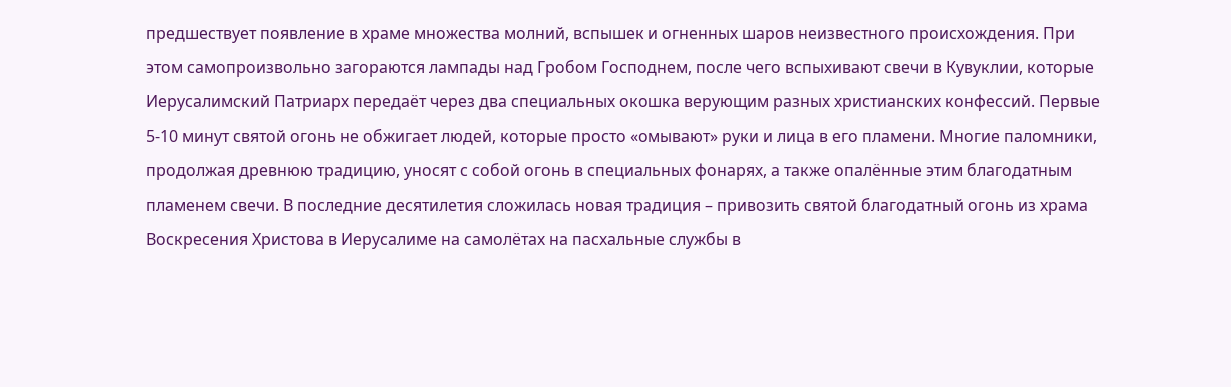предшествует появление в храме множества молний, вспышек и огненных шаров неизвестного происхождения. При этом самопроизвольно загораются лампады над Гробом Господнем, после чего вспыхивают свечи в Кувуклии, которые Иерусалимский Патриарх передаёт через два специальных окошка верующим разных христианских конфессий. Первые 5-10 минут святой огонь не обжигает людей, которые просто «омывают» руки и лица в его пламени. Многие паломники, продолжая древнюю традицию, уносят с собой огонь в специальных фонарях, а также опалённые этим благодатным пламенем свечи. В последние десятилетия сложилась новая традиция – привозить святой благодатный огонь из храма Воскресения Христова в Иерусалиме на самолётах на пасхальные службы в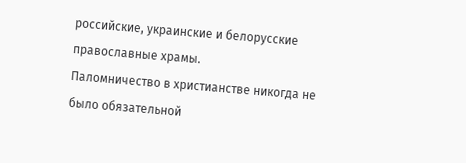российские, украинские и белорусские православные храмы.
Паломничество в христианстве никогда не было обязательной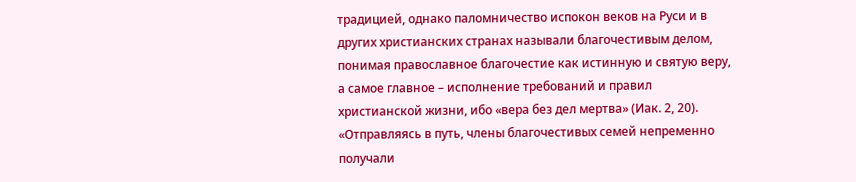традицией, однако паломничество испокон веков на Руси и в других христианских странах называли благочестивым делом, понимая православное благочестие как истинную и святую веру, а самое главное – исполнение требований и правил христианской жизни, ибо «вера без дел мертва» (Иак. 2, 20). «Отправляясь в путь, члены благочестивых семей непременно получали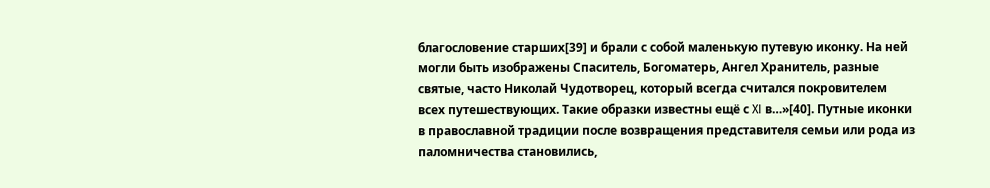благословение старших[39] и брали с собой маленькую путевую иконку. На ней могли быть изображены Спаситель, Богоматерь, Ангел Хранитель, разные святые, часто Николай Чудотворец, который всегда считался покровителем всех путешествующих. Такие образки известны ещё с XI в…»[40]. Путные иконки в православной традиции после возвращения представителя семьи или рода из паломничества становились,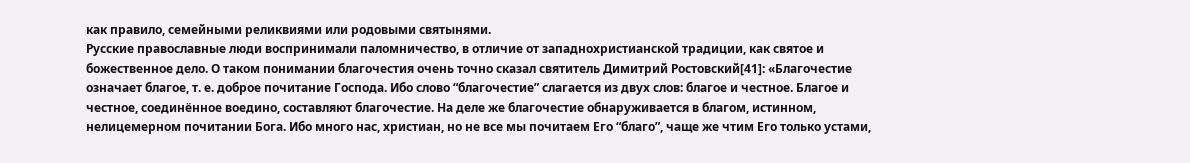как правило, семейными реликвиями или родовыми святынями.
Русские православные люди воспринимали паломничество, в отличие от западнохристианской традиции, как святое и божественное дело. О таком понимании благочестия очень точно сказал святитель Димитрий Ростовский[41]: «Благочестие означает благое, т. е. доброе почитание Господа. Ибо слово “благочестие” слагается из двух слов: благое и честное. Благое и честное, соединённое воедино, составляют благочестие. На деле же благочестие обнаруживается в благом, истинном, нелицемерном почитании Бога. Ибо много нас, христиан, но не все мы почитаем Его “благо”, чаще же чтим Его только устами,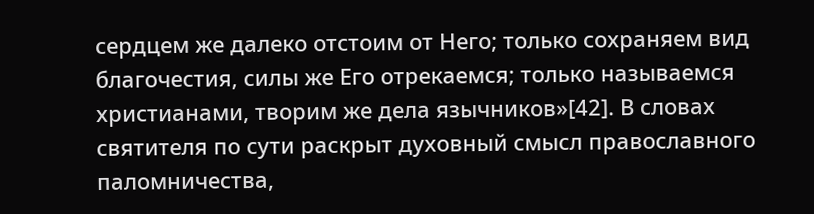сердцем же далеко отстоим от Него; только сохраняем вид благочестия, силы же Его отрекаемся; только называемся христианами, творим же дела язычников»[42]. В словах святителя по сути раскрыт духовный смысл православного паломничества,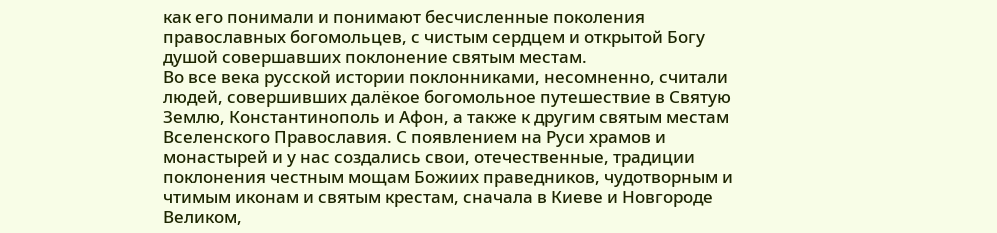как его понимали и понимают бесчисленные поколения православных богомольцев, с чистым сердцем и открытой Богу душой совершавших поклонение святым местам.
Во все века русской истории поклонниками, несомненно, считали людей, совершивших далёкое богомольное путешествие в Святую Землю, Константинополь и Афон, а также к другим святым местам Вселенского Православия. С появлением на Руси храмов и монастырей и у нас создались свои, отечественные, традиции поклонения честным мощам Божиих праведников, чудотворным и чтимым иконам и святым крестам, сначала в Киеве и Новгороде Великом,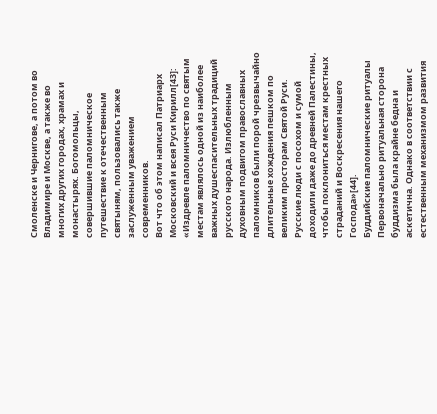Смоленске и Чернигове, а потом во Владимире и Москве, а также во многих других городах, храмах и монастырях. Богомольцы, совершившие паломническое путешествие к отечественным святыням, пользовались также заслуженным уважением современников.
Вот что об этом написал Патриарх Московский и всея Руси Кирилл[43]: «Издревле паломничество по святым местам являлось одной из наиболее важных душеспасительных традиций русского народа. Излюбленным духовным подвигом православных паломников были порой чрезвычайно длительные хождения пешком по великим просторам Святой Руси. Русские люди с посохом и сумой доходили даже до древней Палестины, чтобы поклониться местам крестных страданий и Воскресения нашего Господа»[44].
Буддийские паломнические ритуалы
Первоначально ритуальная сторона буддизма была крайне бедна и аскетична. Однако в соответствии с естественным механизмом развития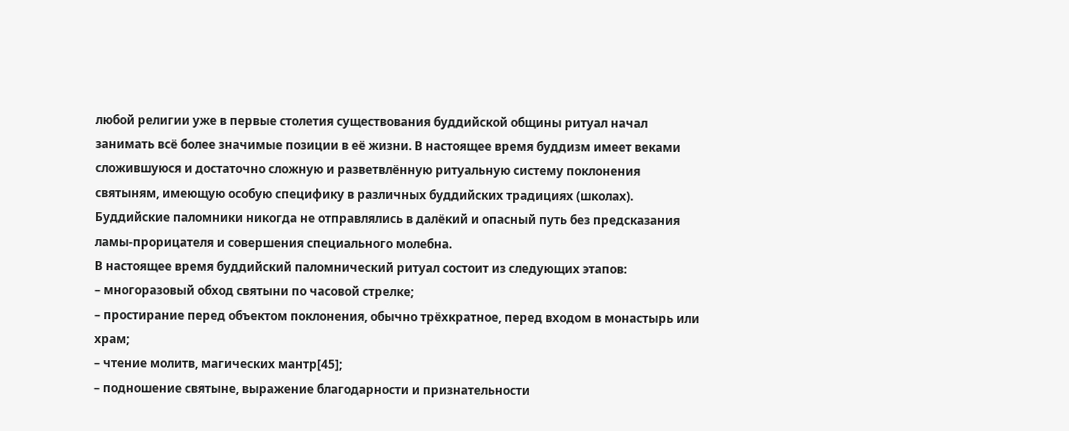любой религии уже в первые столетия существования буддийской общины ритуал начал занимать всё более значимые позиции в её жизни. В настоящее время буддизм имеет веками сложившуюся и достаточно сложную и разветвлённую ритуальную систему поклонения святыням, имеющую особую специфику в различных буддийских традициях (школах). Буддийские паломники никогда не отправлялись в далёкий и опасный путь без предсказания ламы-прорицателя и совершения специального молебна.
В настоящее время буддийский паломнический ритуал состоит из следующих этапов:
– многоразовый обход святыни по часовой стрелке;
– простирание перед объектом поклонения, обычно трёхкратное, перед входом в монастырь или храм;
– чтение молитв, магических мантр[45];
– подношение святыне, выражение благодарности и признательности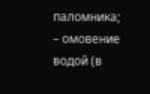паломника;
– омовение водой (в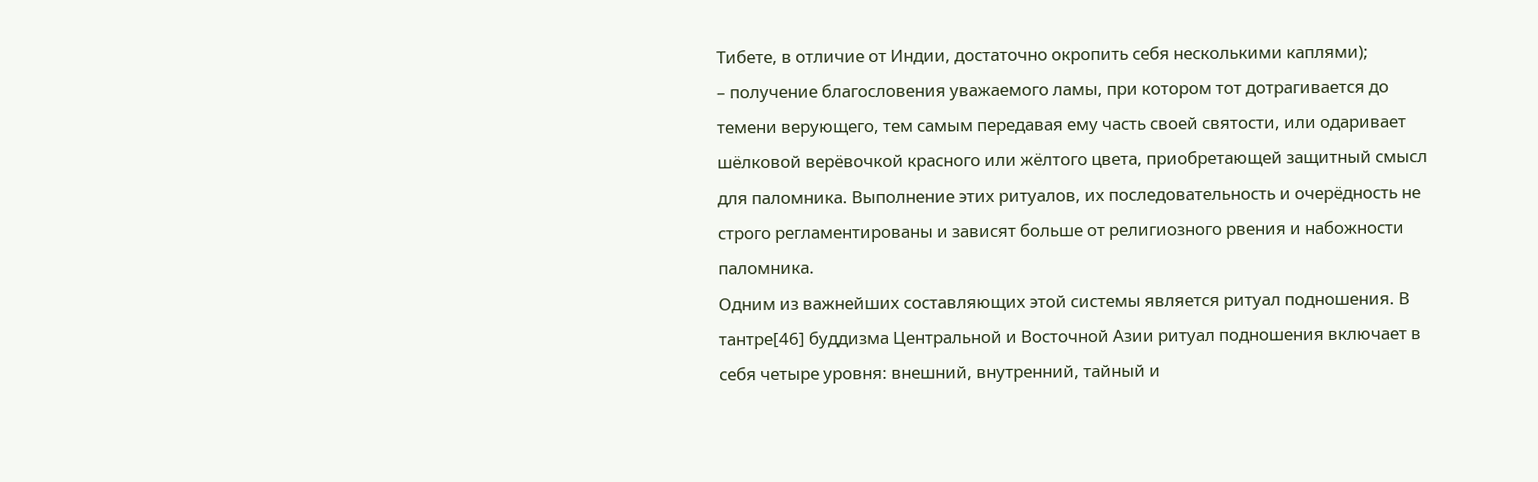Тибете, в отличие от Индии, достаточно окропить себя несколькими каплями);
– получение благословения уважаемого ламы, при котором тот дотрагивается до темени верующего, тем самым передавая ему часть своей святости, или одаривает шёлковой верёвочкой красного или жёлтого цвета, приобретающей защитный смысл для паломника. Выполнение этих ритуалов, их последовательность и очерёдность не строго регламентированы и зависят больше от религиозного рвения и набожности паломника.
Одним из важнейших составляющих этой системы является ритуал подношения. В тантре[46] буддизма Центральной и Восточной Азии ритуал подношения включает в себя четыре уровня: внешний, внутренний, тайный и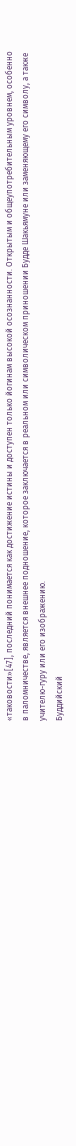«таковости»[47], последний понимается как достижение истины и доступен только йогинам высокой осознанности. Открытым и общеупотребительным уровнем, особенно в паломничестве, является внешнее подношение, которое заключается в реальном или символическом приношении Будде Шакьямуне или заменяющему его символу, а также учителю-гуру или его изображению.
Буддийский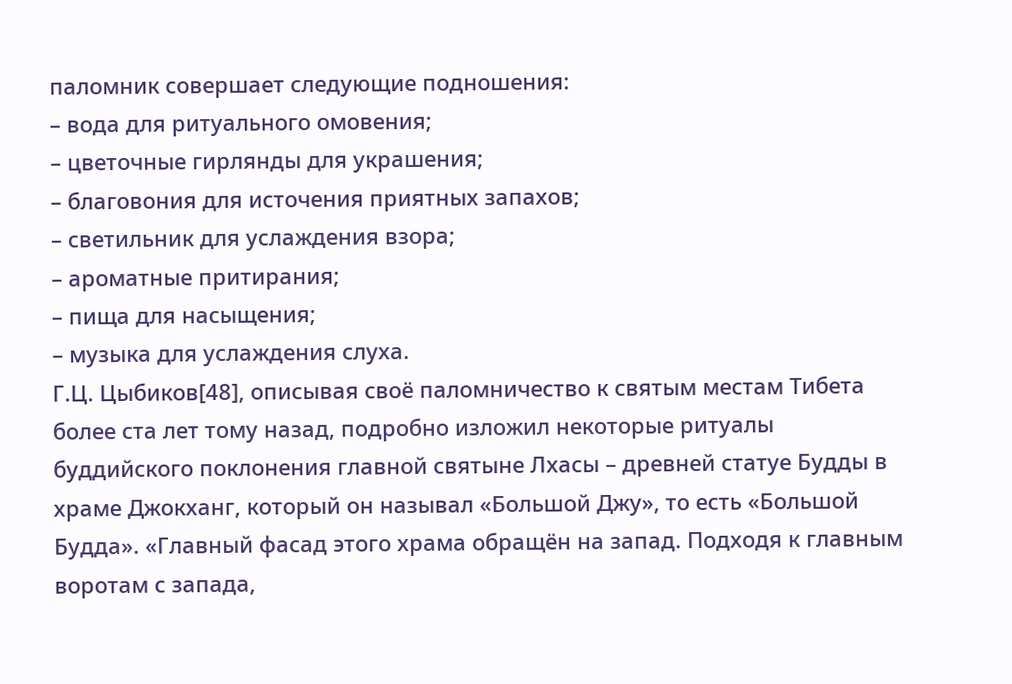паломник совершает следующие подношения:
– вода для ритуального омовения;
– цветочные гирлянды для украшения;
– благовония для источения приятных запахов;
– светильник для услаждения взора;
– ароматные притирания;
– пища для насыщения;
– музыка для услаждения слуха.
Г.Ц. Цыбиков[48], описывая своё паломничество к святым местам Тибета более ста лет тому назад, подробно изложил некоторые ритуалы буддийского поклонения главной святыне Лхасы – древней статуе Будды в храме Джокханг, который он называл «Большой Джу», то есть «Большой Будда». «Главный фасад этого храма обращён на запад. Подходя к главным воротам с запада,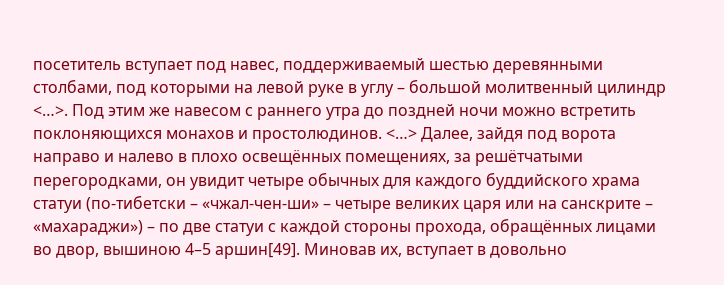посетитель вступает под навес, поддерживаемый шестью деревянными столбами, под которыми на левой руке в углу – большой молитвенный цилиндр <…>. Под этим же навесом с раннего утра до поздней ночи можно встретить поклоняющихся монахов и простолюдинов. <…> Далее, зайдя под ворота направо и налево в плохо освещённых помещениях, за решётчатыми перегородками, он увидит четыре обычных для каждого буддийского храма статуи (по-тибетски – «чжал-чен-ши» – четыре великих царя или на санскрите – «махараджи») – по две статуи с каждой стороны прохода, обращённых лицами во двор, вышиною 4–5 аршин[49]. Миновав их, вступает в довольно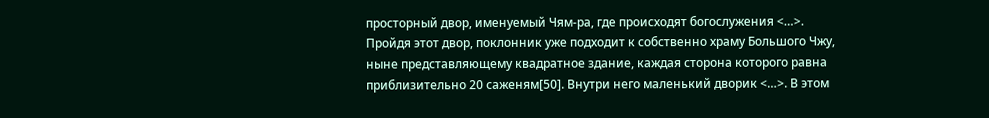просторный двор, именуемый Чям-ра, где происходят богослужения <…>. Пройдя этот двор, поклонник уже подходит к собственно храму Большого Чжу, ныне представляющему квадратное здание, каждая сторона которого равна приблизительно 20 саженям[50]. Внутри него маленький дворик <…>. В этом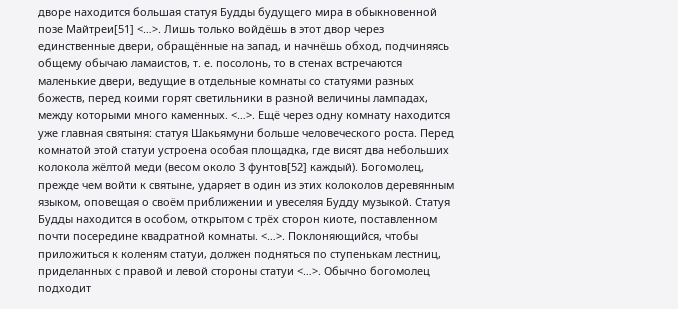дворе находится большая статуя Будды будущего мира в обыкновенной позе Майтреи[51] <…>. Лишь только войдёшь в этот двор через единственные двери, обращённые на запад, и начнёшь обход, подчиняясь общему обычаю ламаистов, т. е. посолонь, то в стенах встречаются маленькие двери, ведущие в отдельные комнаты со статуями разных божеств, перед коими горят светильники в разной величины лампадах, между которыми много каменных. <…>. Ещё через одну комнату находится уже главная святыня: статуя Шакьямуни больше человеческого роста. Перед комнатой этой статуи устроена особая площадка, где висят два небольших колокола жёлтой меди (весом около 3 фунтов[52] каждый). Богомолец, прежде чем войти к святыне, ударяет в один из этих колоколов деревянным языком, оповещая о своём приближении и увеселяя Будду музыкой. Статуя Будды находится в особом, открытом с трёх сторон киоте, поставленном почти посередине квадратной комнаты. <…>. Поклоняющийся, чтобы приложиться к коленям статуи, должен подняться по ступенькам лестниц, приделанных с правой и левой стороны статуи <…>. Обычно богомолец подходит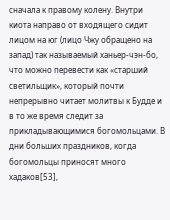сначала к правому колену. Внутри киота направо от входящего сидит лицом на юг (лицо Чжу обращено на запад) так называемый ханьер-чэн-бо, что можно перевести как «старший светильщик», который почти непрерывно читает молитвы к Будде и в то же время следит за прикладывающимися богомольцами. В дни больших праздников, когда богомольцы приносят много хадаков[53],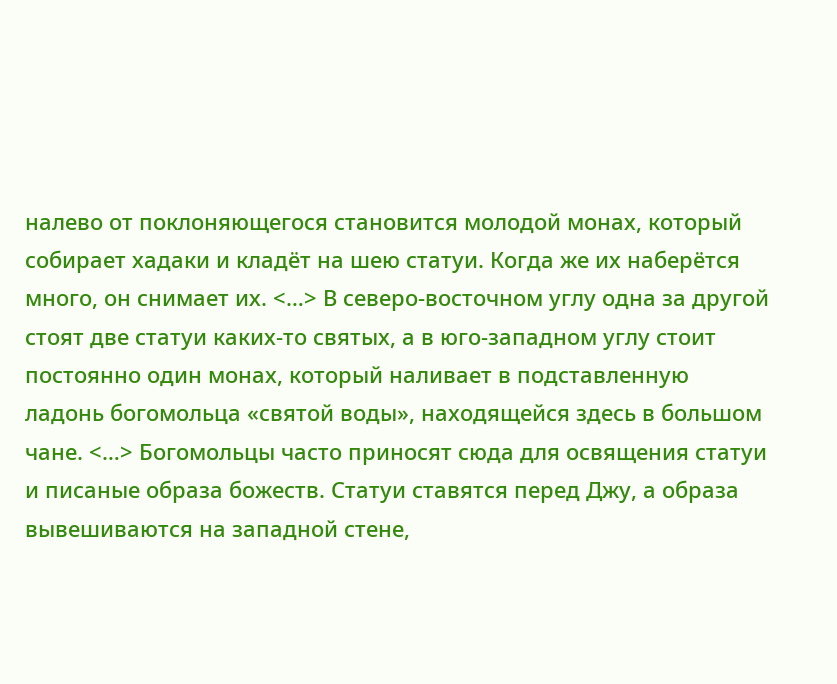налево от поклоняющегося становится молодой монах, который собирает хадаки и кладёт на шею статуи. Когда же их наберётся много, он снимает их. <…> В северо-восточном углу одна за другой стоят две статуи каких-то святых, а в юго-западном углу стоит постоянно один монах, который наливает в подставленную ладонь богомольца «святой воды», находящейся здесь в большом чане. <…> Богомольцы часто приносят сюда для освящения статуи и писаные образа божеств. Статуи ставятся перед Джу, а образа вывешиваются на западной стене,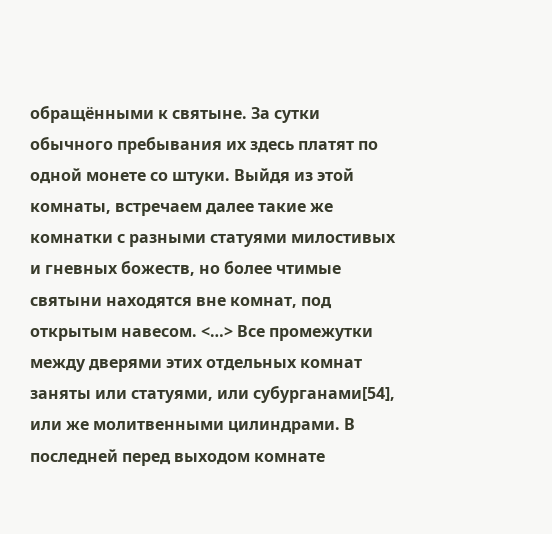обращёнными к святыне. За сутки обычного пребывания их здесь платят по одной монете со штуки. Выйдя из этой комнаты, встречаем далее такие же комнатки с разными статуями милостивых и гневных божеств, но более чтимые святыни находятся вне комнат, под открытым навесом. <…> Все промежутки между дверями этих отдельных комнат заняты или статуями, или субурганами[54], или же молитвенными цилиндрами. В последней перед выходом комнате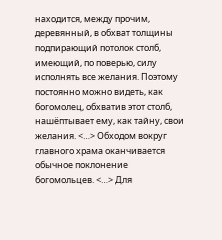находится, между прочим, деревянный, в обхват толщины подпирающий потолок столб, имеющий, по поверью, силу исполнять все желания. Поэтому постоянно можно видеть, как богомолец, обхватив этот столб, нашёптывает ему, как тайну, свои желания. <…> Обходом вокруг главного храма оканчивается обычное поклонение богомольцев. <…> Для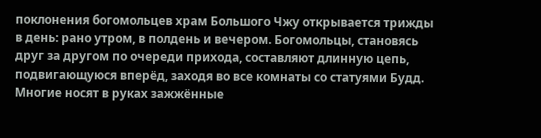поклонения богомольцев храм Большого Чжу открывается трижды в день: рано утром, в полдень и вечером. Богомольцы, становясь друг за другом по очереди прихода, составляют длинную цепь, подвигающуюся вперёд, заходя во все комнаты со статуями Будд. Многие носят в руках зажжённые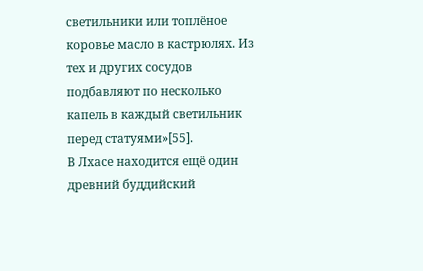светильники или топлёное коровье масло в кастрюлях. Из тех и других сосудов подбавляют по несколько капель в каждый светильник перед статуями»[55].
В Лхасе находится ещё один древний буддийский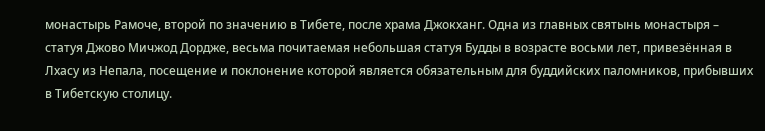монастырь Рамоче, второй по значению в Тибете, после храма Джокханг. Одна из главных святынь монастыря – статуя Джово Мичжод Дордже, весьма почитаемая небольшая статуя Будды в возрасте восьми лет, привезённая в Лхасу из Непала, посещение и поклонение которой является обязательным для буддийских паломников, прибывших в Тибетскую столицу.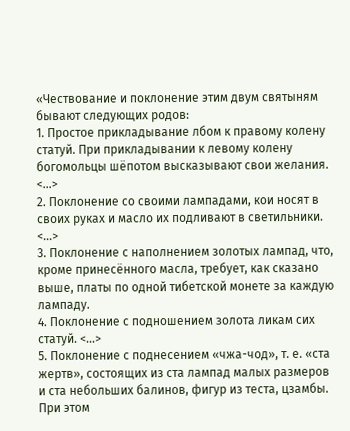«Чествование и поклонение этим двум святыням бывают следующих родов:
1. Простое прикладывание лбом к правому колену статуй. При прикладывании к левому колену богомольцы шёпотом высказывают свои желания. <…>
2. Поклонение со своими лампадами, кои носят в своих руках и масло их подливают в светильники. <…>
3. Поклонение с наполнением золотых лампад, что, кроме принесённого масла, требует, как сказано выше, платы по одной тибетской монете за каждую лампаду.
4. Поклонение с подношением золота ликам сих статуй. <…>
5. Поклонение с поднесением «чжа-чод», т. е. «ста жертв», состоящих из ста лампад малых размеров и ста небольших балинов, фигур из теста, цзамбы. При этом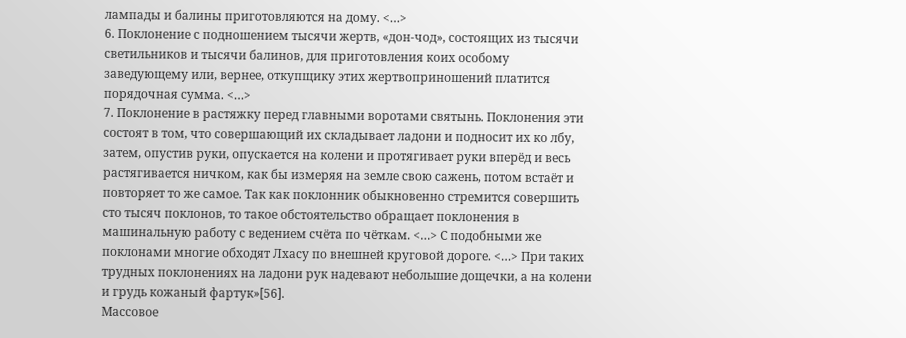лампады и балины приготовляются на дому. <…>
6. Поклонение с подношением тысячи жертв, «дон-чод», состоящих из тысячи светильников и тысячи балинов, для приготовления коих особому заведующему или, вернее, откупщику этих жертвоприношений платится порядочная сумма. <…>
7. Поклонение в растяжку перед главными воротами святынь. Поклонения эти состоят в том, что совершающий их складывает ладони и подносит их ко лбу, затем, опустив руки, опускается на колени и протягивает руки вперёд и весь растягивается ничком, как бы измеряя на земле свою сажень, потом встаёт и повторяет то же самое. Так как поклонник обыкновенно стремится совершить сто тысяч поклонов, то такое обстоятельство обращает поклонения в машинальную работу с ведением счёта по чёткам. <…> С подобными же поклонами многие обходят Лхасу по внешней круговой дороге. <…> При таких трудных поклонениях на ладони рук надевают небольшие дощечки, а на колени и грудь кожаный фартук»[56].
Массовое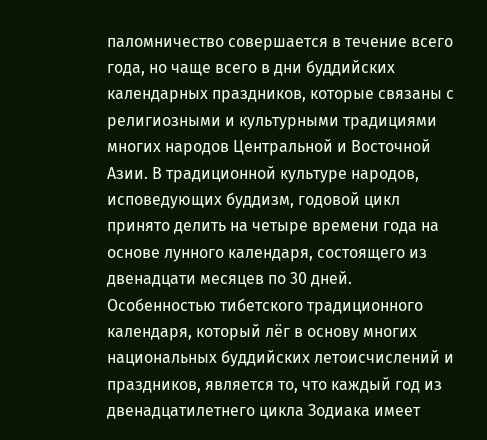паломничество совершается в течение всего года, но чаще всего в дни буддийских календарных праздников, которые связаны с религиозными и культурными традициями многих народов Центральной и Восточной Азии. В традиционной культуре народов, исповедующих буддизм, годовой цикл принято делить на четыре времени года на основе лунного календаря, состоящего из двенадцати месяцев по 30 дней. Особенностью тибетского традиционного календаря, который лёг в основу многих национальных буддийских летоисчислений и праздников, является то, что каждый год из двенадцатилетнего цикла Зодиака имеет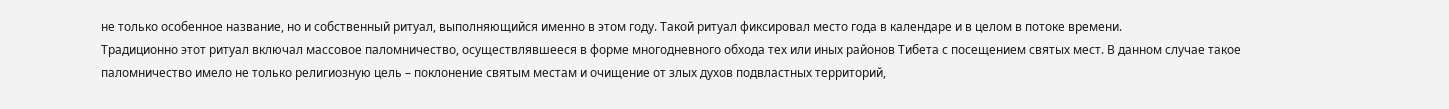не только особенное название, но и собственный ритуал, выполняющийся именно в этом году. Такой ритуал фиксировал место года в календаре и в целом в потоке времени.
Традиционно этот ритуал включал массовое паломничество, осуществлявшееся в форме многодневного обхода тех или иных районов Тибета с посещением святых мест. В данном случае такое паломничество имело не только религиозную цель – поклонение святым местам и очищение от злых духов подвластных территорий,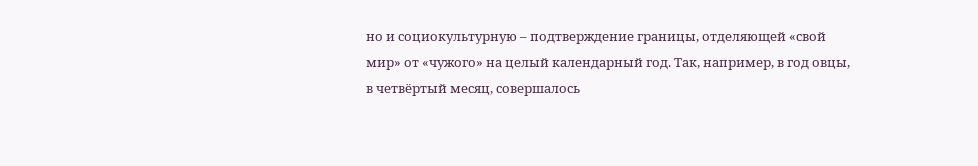но и социокультурную – подтверждение границы, отделяющей «свой мир» от «чужого» на целый календарный год. Так, например, в год овцы, в четвёртый месяц, совершалось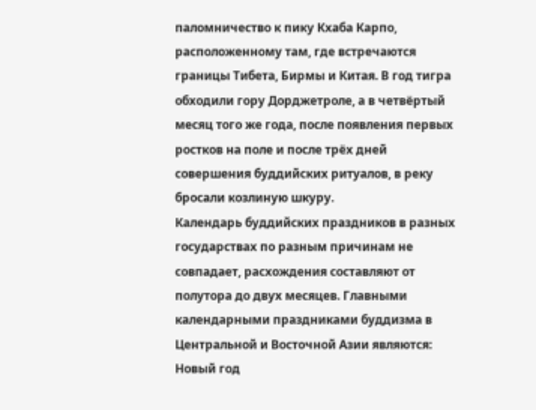паломничество к пику Кхаба Карпо, расположенному там, где встречаются границы Тибета, Бирмы и Китая. В год тигра обходили гору Дорджетроле, а в четвёртый месяц того же года, после появления первых ростков на поле и после трёх дней совершения буддийских ритуалов, в реку бросали козлиную шкуру.
Календарь буддийских праздников в разных государствах по разным причинам не совпадает, расхождения составляют от полутора до двух месяцев. Главными календарными праздниками буддизма в Центральной и Восточной Азии являются:
Новый год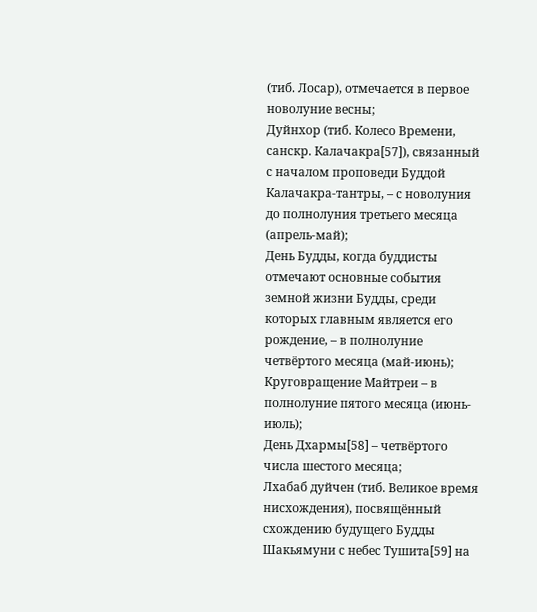(тиб. Лосар), отмечается в первое новолуние весны;
Дуйнхор (тиб. Колесо Времени, санскр. Калачакра[57]), связанный с началом проповеди Буддой Калачакра-тантры, – с новолуния до полнолуния третьего месяца (апрель-май);
День Будды, когда буддисты отмечают основные события земной жизни Будды, среди которых главным является его рождение, – в полнолуние четвёртого месяца (май-июнь);
Круговращение Майтреи – в полнолуние пятого месяца (июнь-июль);
День Дхармы[58] – четвёртого числа шестого месяца;
Лхабаб дуйчен (тиб. Великое время нисхождения), посвящённый схождению будущего Будды Шакьямуни с небес Тушита[59] на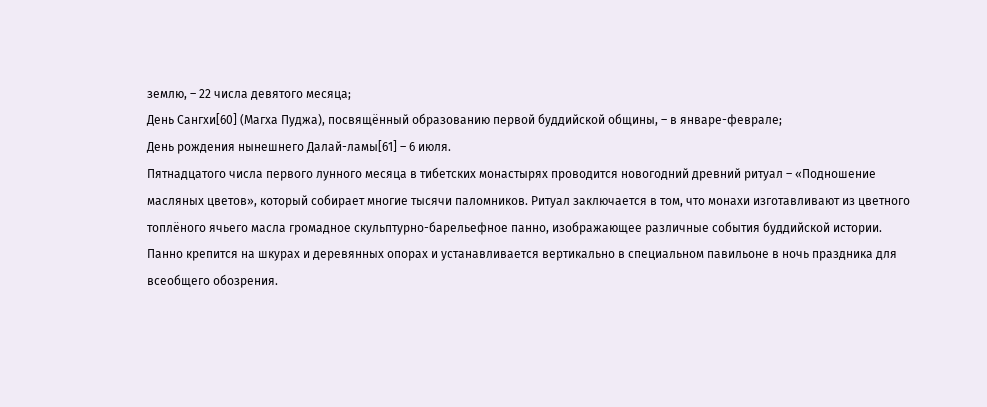землю, – 22 числа девятого месяца;
День Сангхи[60] (Магха Пуджа), посвящённый образованию первой буддийской общины, – в январе-феврале;
День рождения нынешнего Далай-ламы[61] – 6 июля.
Пятнадцатого числа первого лунного месяца в тибетских монастырях проводится новогодний древний ритуал – «Подношение масляных цветов», который собирает многие тысячи паломников. Ритуал заключается в том, что монахи изготавливают из цветного топлёного ячьего масла громадное скульптурно-барельефное панно, изображающее различные события буддийской истории. Панно крепится на шкурах и деревянных опорах и устанавливается вертикально в специальном павильоне в ночь праздника для всеобщего обозрения.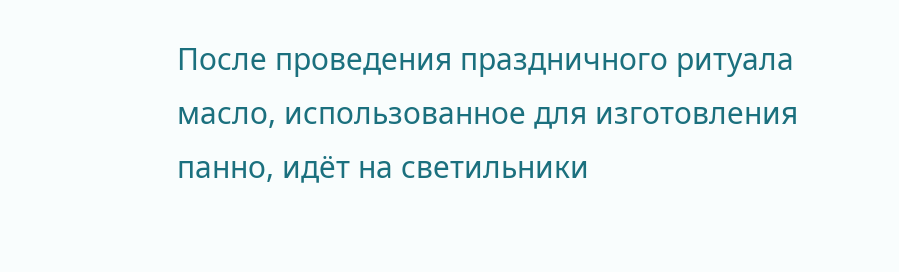После проведения праздничного ритуала масло, использованное для изготовления панно, идёт на светильники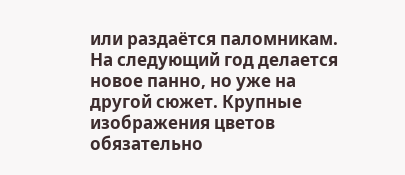или раздаётся паломникам. На следующий год делается новое панно, но уже на другой сюжет. Крупные изображения цветов обязательно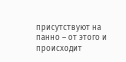присутствуют на панно – от этого и происходит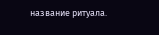название ритуала.